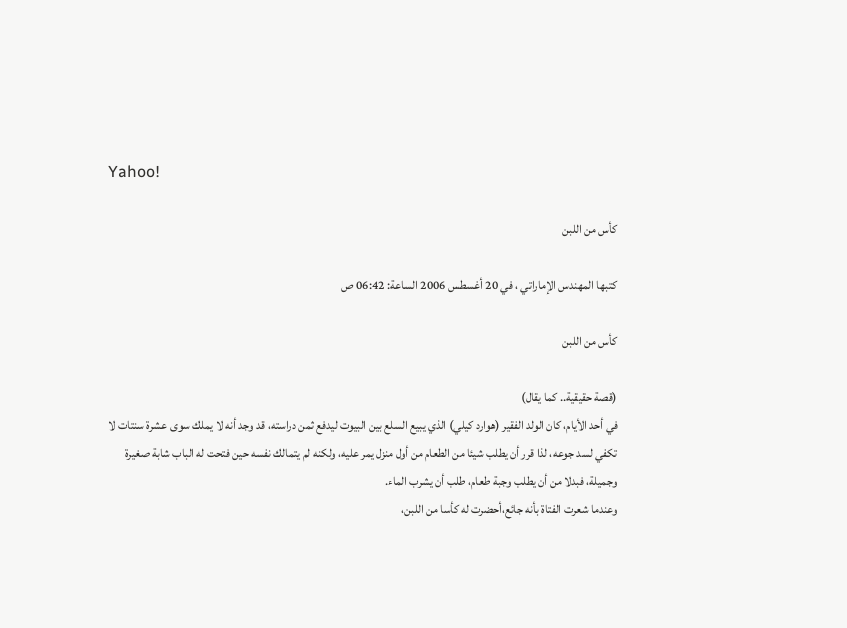Yahoo!

كأس من اللبن

كتبها المهندس الإماراتي ، في 20 أغسطس 2006 الساعة: 06:42 ص

كأس من اللبن

(قصة حقيقية.. كما يقال)
في أحد الأيام، كان الولد الفقير (هوارد كيلي) الذي يبيع السلع بين البيوت ليدفع ثمن دراسته، قد وجد أنه لا يملك سوى عشرة سنتات لا تكفي لسد جوعه، لذا قرر أن يطلب شيئا من الطعام من أول منزل يمر عليه، ولكنه لم يتمالك نفسه حين فتحت له الباب شابة صغيرة وجميلة، فبدلا من أن يطلب وجبة طعام، طلب أن يشرب الماء.
وعندما شعرت الفتاة بأنه جائع،أحضرت له كأسا من اللبن،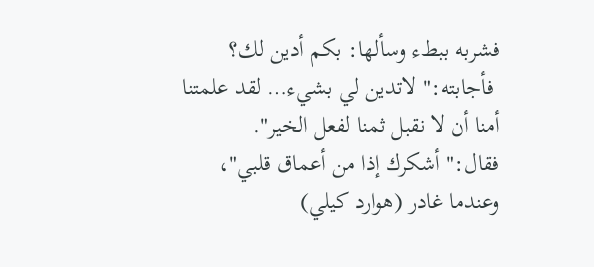فشربه ببطء وسألها: بكم أدين لك؟
 فأجابته:" لاتدين لي بشيء… لقد علمتنا أمنا أن لا نقبل ثمنا لفعل الخير".
فقال:" أشكرك إذا من أعماق قلبي"، وعندما غادر (هوارد كيلي)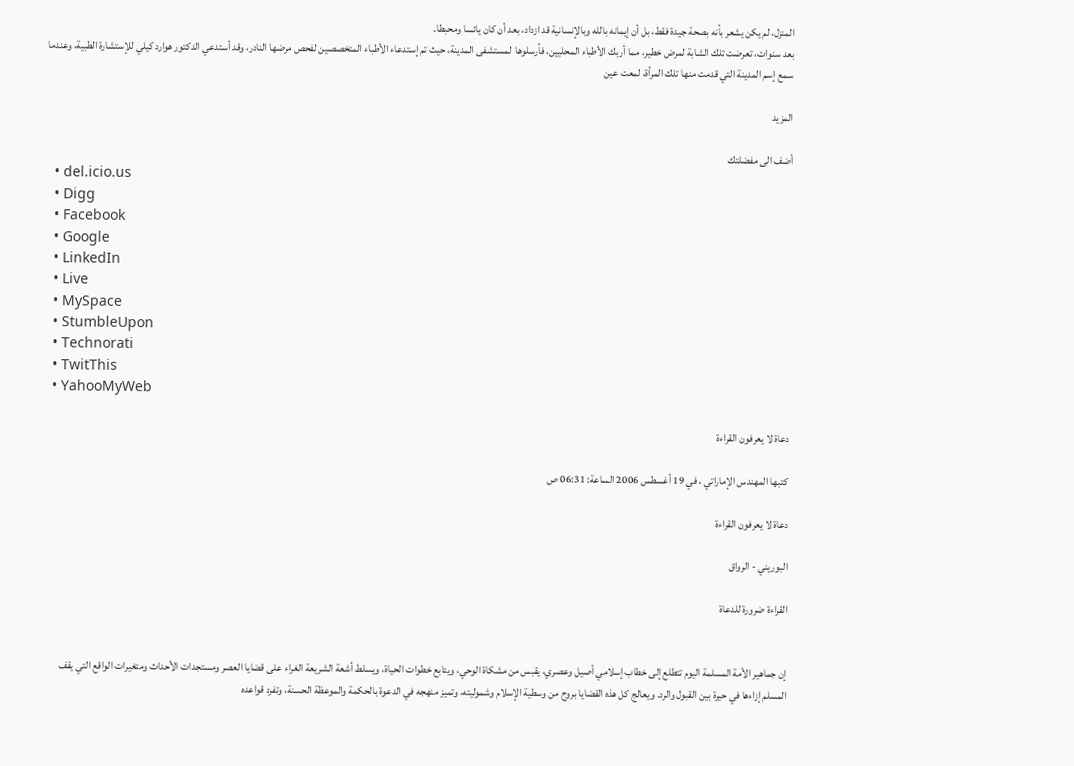المنزل، لم يكن يشعر بأنه بصحة جيدة فقط، بل أن إيمانه بالله وبالإنسانية قد ازداد، بعد أن كان يائسا ومحبطا.
بعد سنوات، تعرضت تلك الشابة لمرض خطير، مما أربك الأطباء المحليين، فأرسلوها  لمستشفى المدينة، حيث تم إستدعاء الأطباء المتخصصين لفحص مرضها النادر، وقد أستدعي الدكتور هوارد كيلي للإستشارة الطبية، وعندما سمع إسم المدينة التي قدمت منها تلك المرأة، لمعت عين

المزيد

أضف الى مفضلتك
  • del.icio.us
  • Digg
  • Facebook
  • Google
  • LinkedIn
  • Live
  • MySpace
  • StumbleUpon
  • Technorati
  • TwitThis
  • YahooMyWeb

دعاة لا يعرفون القراءة

كتبها المهندس الإماراتي ، في 19 أغسطس 2006 الساعة: 06:31 ص

دعاة لا يعرفون القراءة

البوريني - الرواق

القراءة ضرورة للدعاة


إن جماهير الأمة المسلمة اليوم تتطلع إلى خطاب إسلامي أصيل وعصري، يقبس من مشكاة الوحي، ويتابع خطوات الحياة، ويسلط أشعة الشريعة الغراء على قضايا العصر ومستجدات الأحداث ومتغيرات الواقع التي يقف المسلم إزاءها في حيرة بين القبول والرد. ويعالج كل هذه القضايا بروح من وسطية الإسلام وشموليته، وتميز منهجه في الدعوة بالحكمة والموعظة الحسنة، وتفرد قواعده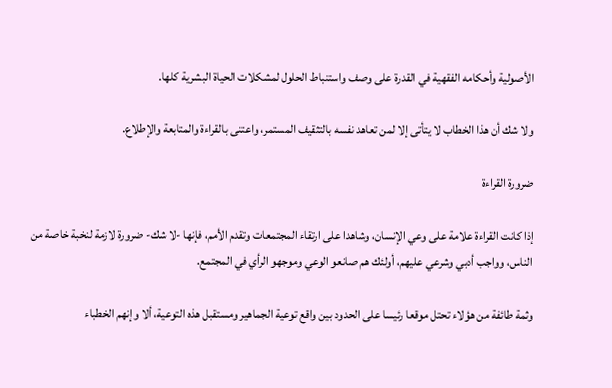الأصولية وأحكامه الفقهية في القدرة على وصف واستنباط الحلول لمشكلات الحياة البشرية كلها.

ولا شك أن هذا الخطاب لا يتأتى إلا لمن تعاهد نفسه بالتثقيف المستمر، واعتنى بالقراءة والمتابعة والإطلاع.

ضرورة القراءة

إذا كانت القراءة علامة على وعي الإنسان، وشاهدا على ارتقاء المجتمعات وتقدم الأمم، فإنها -لا شك- ضرورة لازمة لنخبة خاصة من الناس، وواجب أدبي وشرعي عليهم، أولئك هم صانعو الوعي وموجهو الرأي في المجتمع.

وثمة طائفة من هؤلاء تحتل موقعا رئيسا على الحدود بين واقع توعية الجماهير ومستقبل هذه التوعية، ألا وإنهم الخطباء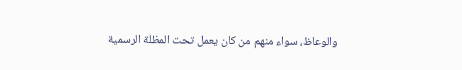والوعاظ، سواء منهم من كان يعمل تحت المظلة الرسمية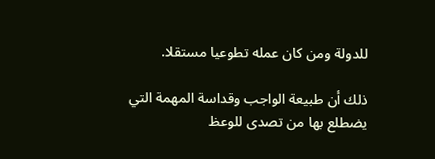للدولة ومن كان عمله تطوعيا مستقلا.

ذلك أن طبيعة الواجب وقداسة المهمة التي يضطلع بها من تصدى للوعظ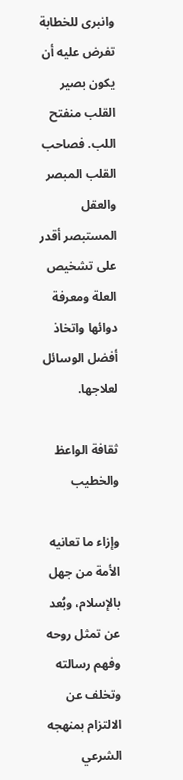وانبرى للخطابة تفرض عليه أن يكون بصير القلب منفتح اللب. فصاحب القلب المبصر والعقل المستبصر أقدر على تشخيص العلة ومعرفة دوائها واتخاذ أفضل الوسائل لعلاجها.

ثقافة الواعظ والخطيب

وإزاء ما تعانيه الأمة من جهل بالإسلام، وبُعد عن تمثل روحه وفهم رسالته وتخلف عن الالتزام بمنهجه الشرعي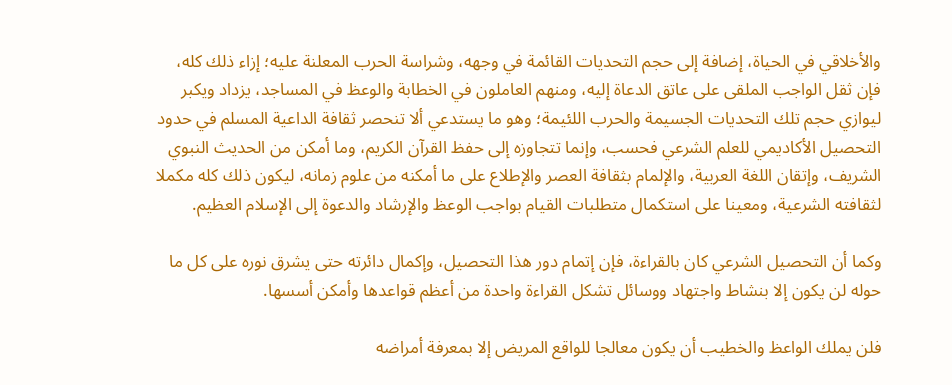والأخلاقي في الحياة، إضافة إلى حجم التحديات القائمة في وجهه، وشراسة الحرب المعلنة عليه؛ إزاء ذلك كله، فإن ثقل الواجب الملقى على عاتق الدعاة إليه، ومنهم العاملون في الخطابة والوعظ في المساجد، يزداد ويكبر ليوازي حجم تلك التحديات الجسيمة والحرب اللئيمة؛ وهو ما يستدعي ألا تنحصر ثقافة الداعية المسلم في حدود التحصيل الأكاديمي للعلم الشرعي فحسب، وإنما تتجاوزه إلى حفظ القرآن الكريم، وما أمكن من الحديث النبوي الشريف، وإتقان اللغة العربية، والإلمام بثقافة العصر والإطلاع على ما أمكنه من علوم زمانه، ليكون ذلك كله مكملا لثقافته الشرعية، ومعينا على استكمال متطلبات القيام بواجب الوعظ والإرشاد والدعوة إلى الإسلام العظيم.

وكما أن التحصيل الشرعي كان بالقراءة، فإن إتمام دور هذا التحصيل، وإكمال دائرته حتى يشرق نوره على كل ما حوله لن يكون إلا بنشاط واجتهاد ووسائل تشكل القراءة واحدة من أعظم قواعدها وأمكن أسسها.

فلن يملك الواعظ والخطيب أن يكون معالجا للواقع المريض إلا بمعرفة أمراضه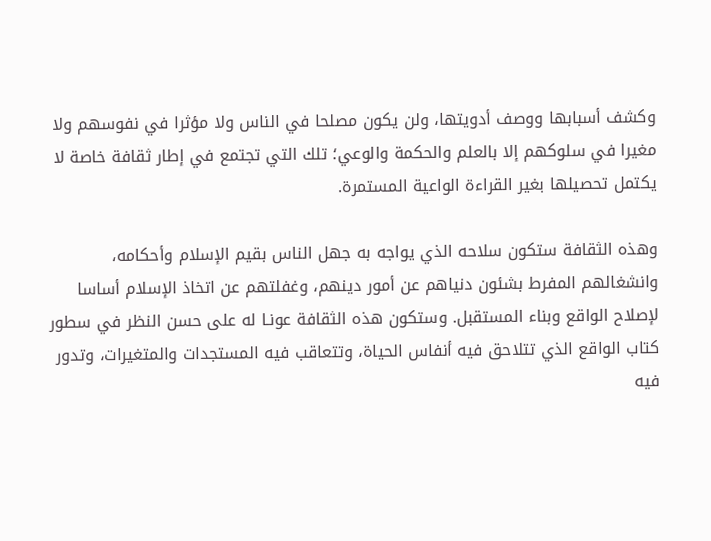وكشف أسبابها ووصف أدويتها، ولن يكون مصلحا في الناس ولا مؤثرا في نفوسهم ولا مغيرا في سلوكهم إلا بالعلم والحكمة والوعي؛ تلك التي تجتمع في إطار ثقافة خاصة لا يكتمل تحصيلها بغير القراءة الواعية المستمرة.

وهذه الثقافة ستكون سلاحه الذي يواجه به جهل الناس بقيم الإسلام وأحكامه، وانشغالهم المفرط بشئون دنياهم عن أمور دينهم، وغفلتهم عن اتخاذ الإسلام أساسا لإصلاح الواقع وبناء المستقبل. وستكون هذه الثقافة عونـا له على حسن النظر في سطور كتاب الواقع الذي تتلاحق فيه أنفاس الحياة، وتتعاقب فيه المستجدات والمتغيرات، وتدور فيه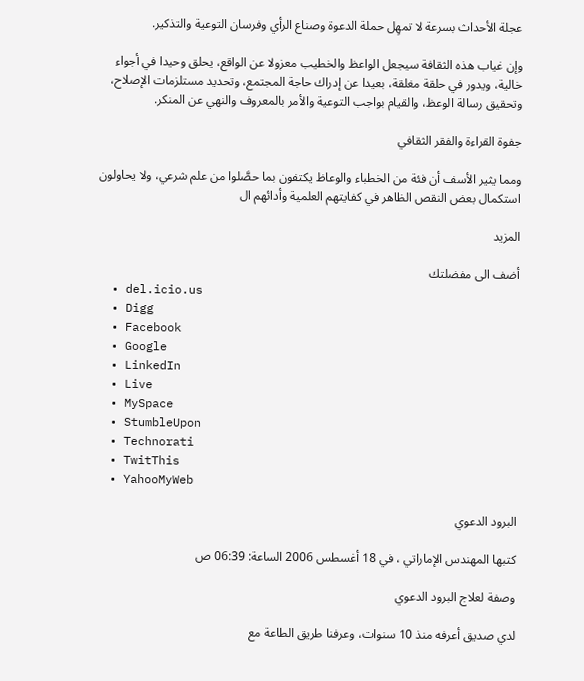عجلة الأحداث بسرعة لا تمهِل حملة الدعوة وصناع الرأي وفرسان التوعية والتذكير.

وإن غياب هذه الثقافة سيجعل الواعظ والخطيب معزولا عن الواقع، يحلق وحيدا في أجواء خالية، ويدور في حلقة مغلقة، بعيدا عن إدراك حاجة المجتمع، وتحديد مستلزمات الإصلاح، وتحقيق رسالة الوعظ، والقيام بواجب التوعية والأمر بالمعروف والنهي عن المنكر.

جفوة القراءة والفقر الثقافي

ومما يثير الأسف أن فئة من الخطباء والوعاظ يكتفون بما حصَّلوا من علم شرعي، ولا يحاولون استكمال بعض النقص الظاهر في كفايتهم العلمية وأدائهم ال

المزيد

أضف الى مفضلتك
  • del.icio.us
  • Digg
  • Facebook
  • Google
  • LinkedIn
  • Live
  • MySpace
  • StumbleUpon
  • Technorati
  • TwitThis
  • YahooMyWeb

البرود الدعوي

كتبها المهندس الإماراتي ، في 18 أغسطس 2006 الساعة: 06:39 ص

وصفة لعلاج البرود الدعوي

لدي صديق أعرفه منذ 10 سنوات، وعرفنا طريق الطاعة مع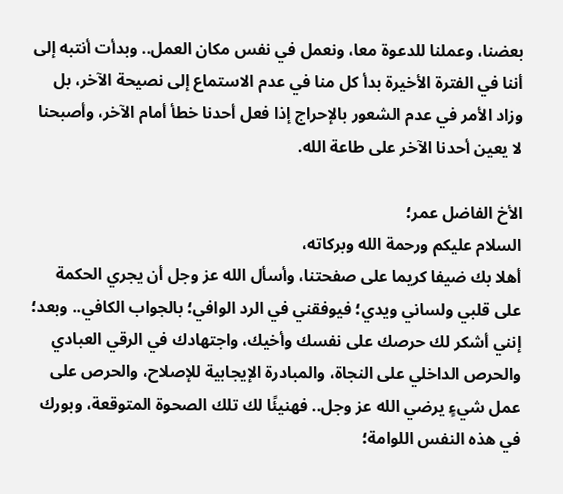بعضنا، وعملنا للدعوة معا، ونعمل في نفس مكان العمل.. وبدأت أنتبه إلى أننا في الفترة الأخيرة بدأ كل منا في عدم الاستماع إلى نصيحة الآخر، بل وزاد الأمر في عدم الشعور بالإحراج إذا فعل أحدنا خطأ أمام الآخر، وأصبحنا لا يعين أحدنا الآخر على طاعة الله.

الأخ الفاضل عمر؛
السلام عليكم ورحمة الله وبركاته،
أهلا بك ضيفا كريما على صفحتنا، وأسأل الله عز وجل أن يجري الحكمة على قلبي ولساني ويدي؛ فيوفقني في الرد الوافي؛ بالجواب الكافي.. وبعد؛
إنني أشكر لك حرصك على نفسك وأخيك، واجتهادك في الرقي العبادي والحرص الداخلي على النجاة، والمبادرة الإيجابية للإصلاح، والحرص على عمل شيءٍ يرضي الله عز وجل.. فهنيئًا لك تلك الصحوة المتوقعة، وبورك في هذه النفس اللوامة؛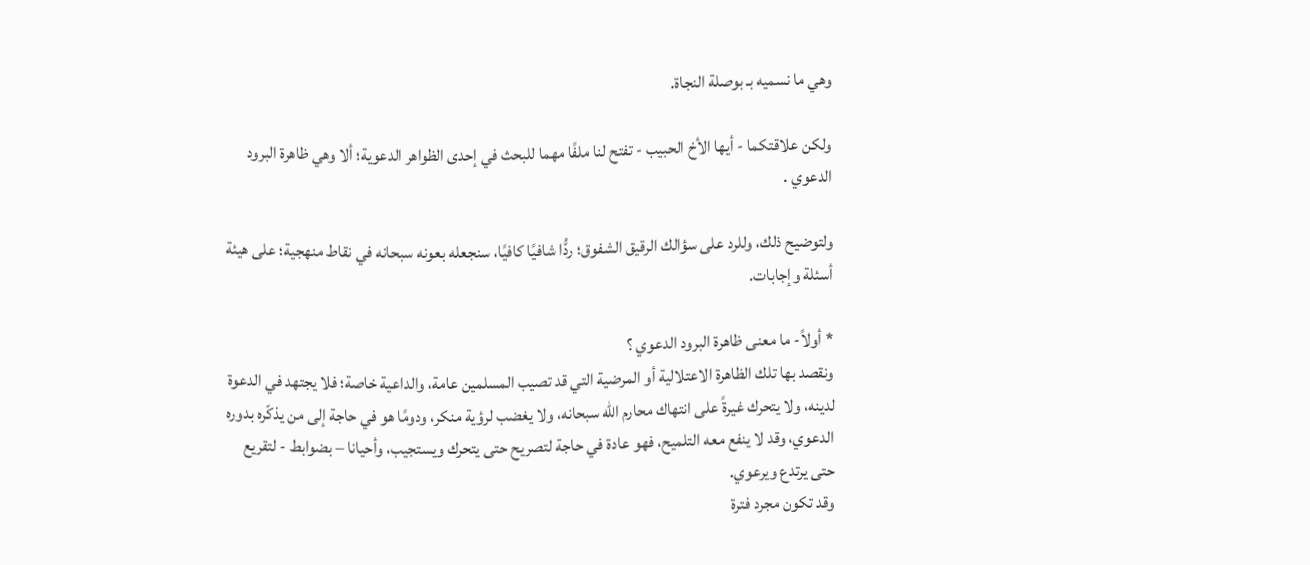وهي ما نسميه بـ بوصلة النجاة.

ولكن علاقتكما - أيها الأخ الحبيب - تفتح لنا ملفًا مهما للبحث في إحدى الظواهر الدعوية؛ ألا وهي ظاهرة البرود الدعوي .

ولتوضيح ذلك، وللرد على سؤالك الرقيق الشفوق؛ ردُّا شافيًا كافيًا، سنجعله بعونه سبحانه في نقاط منهجية؛ على هيئة أسئلة وإجابات.

* أولاً- ما معنى ظاهرة البرود الدعوي ؟
ونقصد بها تلك الظاهرة الاعتلالية أو المرضية التي قد تصيب المسلمين عامة، والداعية خاصة؛ فلا يجتهد في الدعوة لدينه، ولا يتحرك غيرةً على انتهاك محارم الله سبحانه، ولا يغضب لرؤية منكر، ودومًا هو في حاجة إلى من يذكّره بدوره الدعوي، وقد لا ينفع معه التلميح، فهو عادة في حاجة لتصريح حتى يتحرك ويستجيب، وأحيانا – بضوابط - لتقريع حتى يرتدع ويرعوي.
وقد تكون مجرد فترة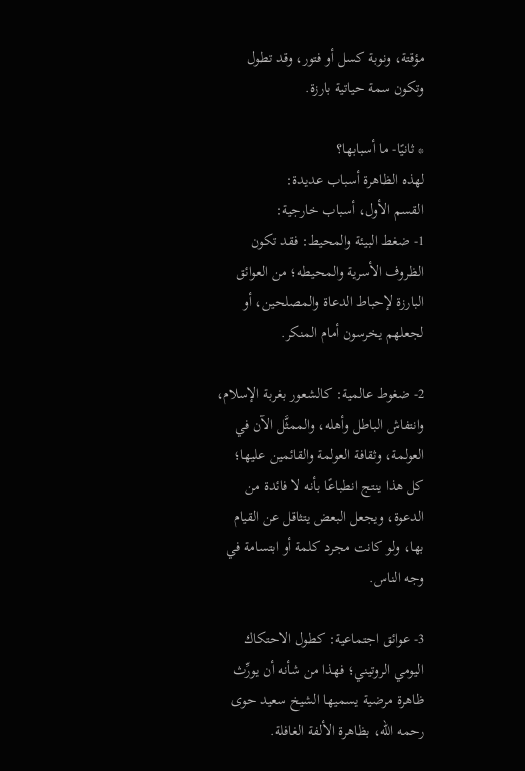مؤقتة، ونوبة كسل أو فتور، وقد تطول وتكون سمة حياتية بارزة.

* ثانيًا- ما أسبابها؟
لهذه الظاهرة أسباب عديدة:
القسم الأول، أسباب خارجية:
1- ضغط البيئة والمحيط: فقد تكون الظروف الأسرية والمحيطه؛ من العوائق البارزة لإحباط الدعاة والمصلحين، أو لجعلهم يخرسون أمام المنكر.

2- ضغوط عالمية: كالشعور بغربة الإسلام، وانتفاش الباطل وأهله، والممثَّل الآن في العولمة، وثقافة العولمة والقائمين عليها؛ كل هذا ينتج انطباعًا بأنه لا فائدة من الدعوة، ويجعل البعض يتثاقل عن القيام بها، ولو كانت مجرد كلمة أو ابتسامة في وجه الناس.

3- عوائق اجتماعية: كطول الاحتكاك اليومي الروتيني؛ فهذا من شأنه أن يورِّث ظاهرة مرضية يسميها الشيخ سعيد حوى رحمه الله، بظاهرة الألفة الغافلة.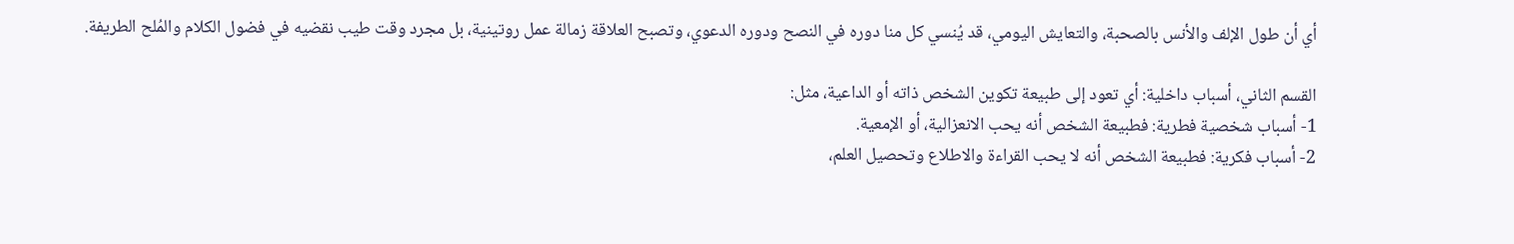أي أن طول الإلف والأنس بالصحبة، والتعايش اليومي، قد يُنسي كل منا دوره في النصح ودوره الدعوي، وتصبح العلاقة زمالة عمل روتينية، بل مجرد وقت طيب نقضيه في فضول الكلام والمُلح الطريفة.

القسم الثاني، أسباب داخلية: أي تعود إلى طبيعة تكوين الشخص ذاته أو الداعية، مثل:
1- أسباب شخصية فطرية: فطبيعة الشخص أنه يحب الانعزالية، أو الإمعية.
2- أسباب فكرية: فطبيعة الشخص أنه لا يحب القراءة والاطلاع وتحصيل العلم،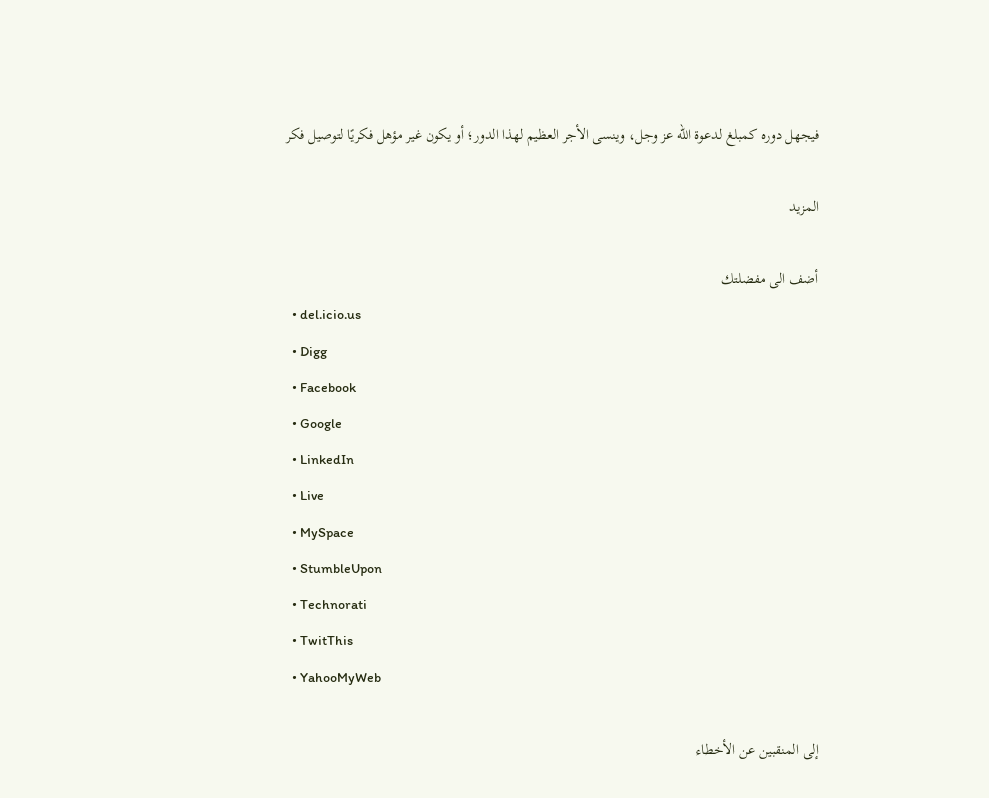فيجهل دوره كمبلغ لدعوة الله عز وجل، وينسى الأجر العظيم لهذا الدور؛ أو يكون غير مؤهل فكريًا لتوصيل فكر

المزيد

أضف الى مفضلتك
  • del.icio.us
  • Digg
  • Facebook
  • Google
  • LinkedIn
  • Live
  • MySpace
  • StumbleUpon
  • Technorati
  • TwitThis
  • YahooMyWeb

إلى المنقبين عن الأخطاء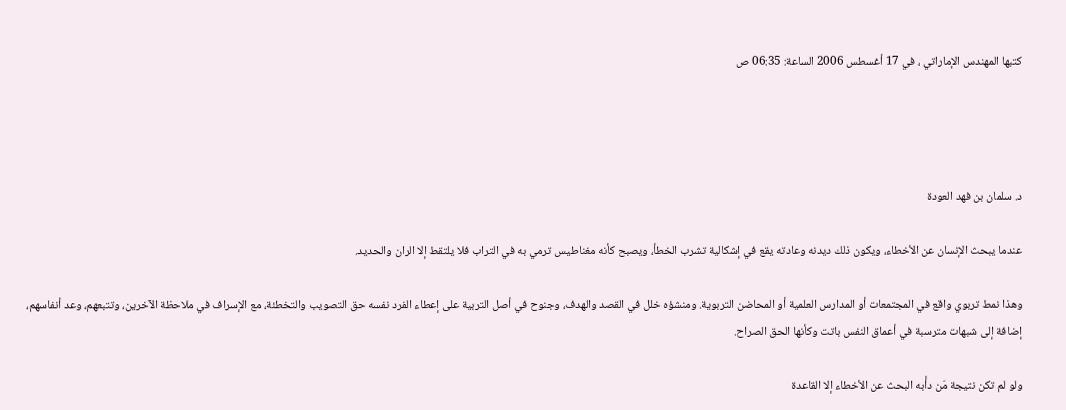كتبها المهندس الإماراتي ، في 17 أغسطس 2006 الساعة: 06:35 ص




د. سلمان بن فهد العودة

عندما يبحث الإنسان عن الأخطاء، ويكون ذلك ديدنه وعادته يقع في إشكالية تشرب الخطأ، ويصبح كأنه مغناطيس ترمي به في التراب فلا يلتقط إلا الران والحديد.

وهذا نمط تربوي واقع في المجتمعات أو المدارس العلمية أو المحاضن التربوية. ومنشؤه خلل في القصد والهدف، وجنوح في أصل التربية على إعطاء الفرد نفسه حق التصويب والتخطئة، مع الإسراف في ملاحظة الآخرين، وتتبعهم، وعد أنفاسهم، إضافة إلى شبهات مترسبة في أعماق النفس باتت وكأنها الحق الصراح.

ولو لم تكن نتيجة مَن دأْبه البحث عن الأخطاء إلا القاعدة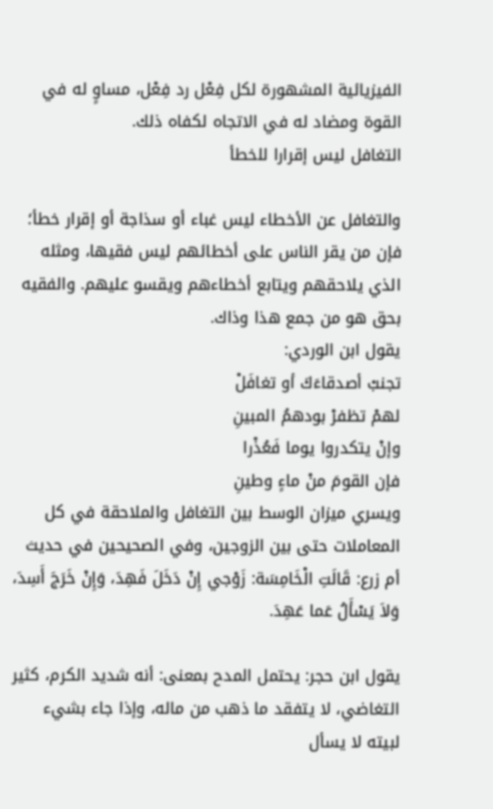الفيزيائية المشهورة لكل فِعْل رد فِعْل، مساوٍ له في القوة ومضاد له في الاتجاه لكفاه ذلك.
التغافل ليس إقرارا للخطأ

والتغافل عن الأخطاء ليس غباء أو سذاجة أو إقرار خطأ؛ فإن من يقر الناس على أخطائهم ليس فقيها، ومثله الذي يلاحقهم ويتابع أخطاءهم ويقسو عليهم. والفقيه بحق هو من جمع هذا وذاك.
يقول ابن الوردي:
تجنبْ أصدقاءَكَ أو تغافَلْ
لهمْ تظفرْ بودهمُ المبينِ
وإنْ يتكدروا يوما فَعُذْرا
فإن القومَ منْ ماءٍ وطينِ
ويسري ميزان الوسط بين التغافل والملاحقة في كل المعاملات حتى بين الزوجين، وفي الصحيحين في حديث أم زرع: قَالَتِ الْخَامِسَة: زَوْجي إِنْ دَخَلَ فَهِدَ، وَإِنْ خَرَجَ أَسِدَ، وَلاَ يَسْأَلُ عَما عَهِدَ.

يقول ابن حجر: يحتمل المدح بمعنى: أنه شديد الكرم، كثير التغاضي، لا يتفقد ما ذهب من ماله، وإذا جاء بشيء لبيته لا يسأل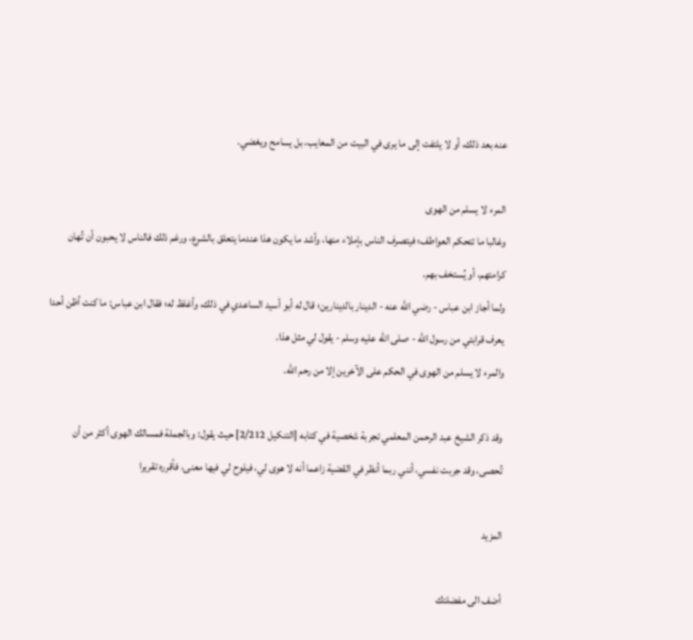عنه بعد ذلك، أو لا يلتفت إلى ما يرى في البيت من المعايب، بل يسامح ويغضي.

المرء لا يسلم من الهوى
وغالبا ما تتحكم العواطف؛ فيتصرف الناس بإملاء منها، وأشد ما يكون هذا عندما يتعلق بالشرع، ورغم ذلك فالناس لا يحبون أن تُهان كرامتهم، أو يُستخف بهم.
ولما أجاز ابن عباس - رضي الله عنه - الدينار بالدينارين؛ قال له أبو أسيد الساعدي في ذلك، وأغلظ له؛ فقال ابن عباس: ما كنت أظن أحدا يعرف قرابتي من رسول الله - صلى الله عليه وسلم - يقول لي مثل هذا.
والمرء لا يسلم من الهوى في الحكم على الآخرين إلا من رحم الله.

وقد ذكر الشيخ عبد الرحمن المعلمي تجربة شخصية في كتابه [التنكيل 2/212] حيث يقول: وبالجملة فمسالك الهوى أكثر من أن تُحصى، وقد جربت نفسي، أنني ربما أنظر في القضية زاعما أنه لا هوى لي، فيلوح لي فيها معنى، فأقرره تقريرا

المزيد

أضف الى مفضلتك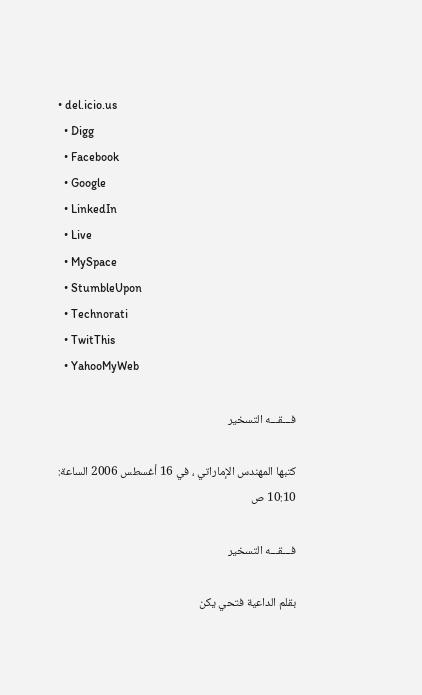• del.icio.us
  • Digg
  • Facebook
  • Google
  • LinkedIn
  • Live
  • MySpace
  • StumbleUpon
  • Technorati
  • TwitThis
  • YahooMyWeb

فـــقـــه التسخير

كتبها المهندس الإماراتي ، في 16 أغسطس 2006 الساعة: 10:10 ص

فـــقـــه التسخير

بقلم الداعية فتحي يكن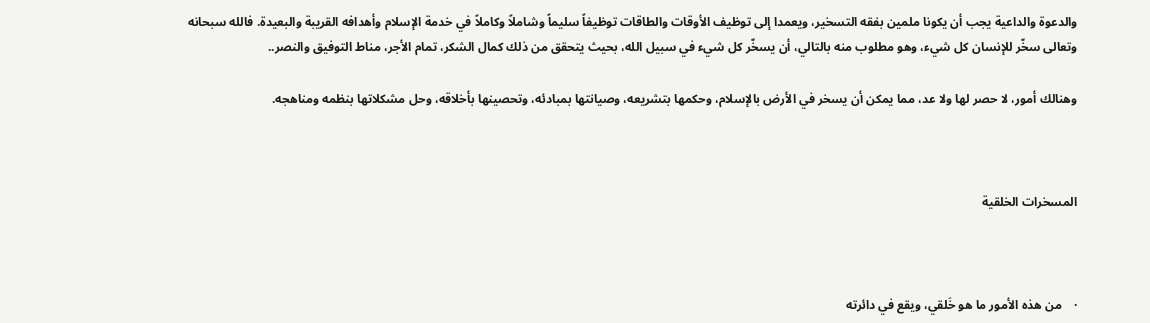والدعوة والداعية يجب أن يكونا ملمين بفقه التسخير، ويعمدا إلى توظيف الأوقات والطاقات توظيفاً سليماً وشاملاً وكاملاً في خدمة الإسلام وأهدافه القريبة والبعيدة. فالله سبحانه وتعالى سخّر للإنسان كل شيء، وهو مطلوب منه بالتالي، أن يسخّر كل شيء في سبيل الله، بحيث يتحقق من ذلك كمال الشكر، تمام الأجر، مناط التوفيق والنصر..

وهنالك أمور، لا حصر لها ولا عد، مما يمكن أن يسخر في الأرض بالإسلام، وحكمها بتشريعه، وصيانتها بمبادئه، وتحصينها بأخلاقه، وحل مشكلاتها بنظمه ومناهجه.



المسخرات الخلقية



·    من هذه الأمور ما هو خَلقي، ويقع في دائرته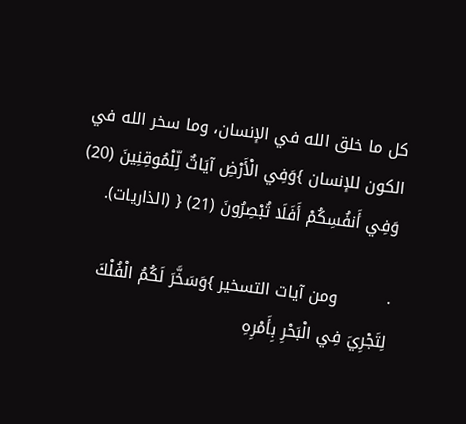كل ما خلق الله في الإنسان، وما سخر الله في الكون للإنسان }وَفِي الْأَرْضِ آيَاتٌ لِّلْمُوقِنِينَ (20) وَفِي أَنفُسِكُمْ أَفَلَا تُبْصِرُونَ (21) { (الذاريات).

·         ومن آيات التسخير }وَسَخَّرَ لَكُمُ الْفُلْكَ لِتَجْرِيَ فِي الْبَحْرِ بِأَمْرِهِ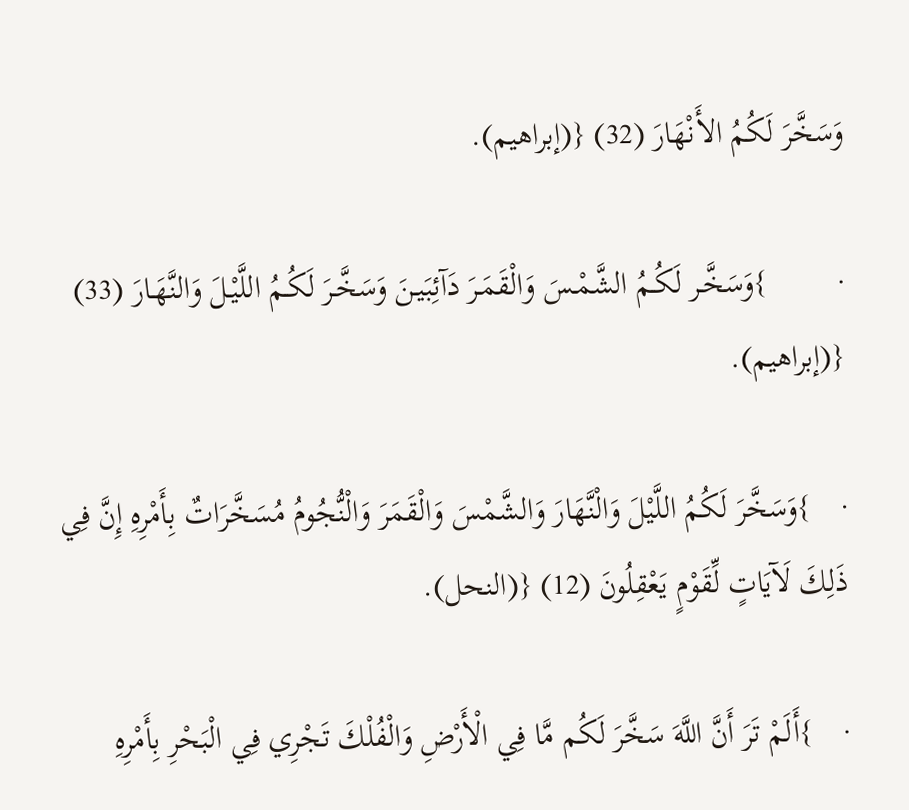وَسَخَّرَ لَكُمُ الأَنْهَارَ (32) {(إبراهيم).

·         }وَسَخَّـر لَكُـمُ الشَّمْـسَ وَالْقَمَـرَ دَآئِبَيـنَ وَسَخَّـرَ لَكُـمُ اللَّيْـلَ وَالنَّهَـارَ (33)  {(إبراهيم).

·    }وَسَخَّرَ لَكُمُ اللَّيْلَ وَالْنَّهَارَ وَالشَّمْسَ وَالْقَمَرَ وَالْنُّجُومُ مُسَخَّرَاتٌ بِأَمْرِهِ إِنَّ فِي ذَلِكَ لَآيَاتٍ لِّقَوْمٍ يَعْقِلُونَ (12) {(النحل).

·    }أَلَمْ تَرَ أَنَّ اللَّهَ سَخَّرَ لَكُم مَّا فِي الْأَرْضِ وَالْفُلْكَ تَجْرِي فِي الْبَحْرِ بِأَمْرِهِ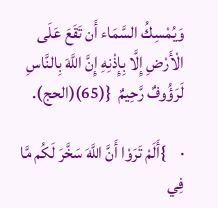وَيُمْسِكُ السَّمَاء أَن تَقَعَ عَلَى الْأَرْضِ إِلَّا بِإِذْنِهِ إِنَّ اللَّهَ بِالنَّاسِ لَرَؤُوفٌ رَّحِيمٌ  {(65)(الحج).

·    }أَلَمْ تَرَوْا أَنَّ اللَّهَ سَخَّرَ لَكُم مَّا فِي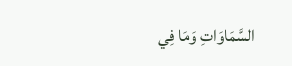السَّمَاوَاتِ وَمَا فِي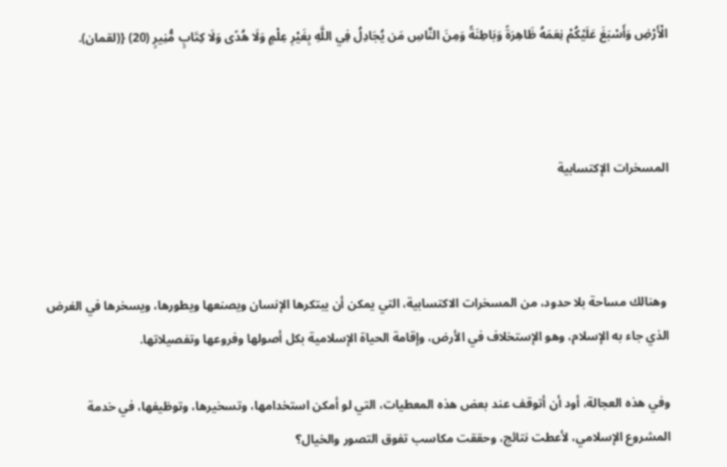الْأَرْضِ وَأَسْبَغَ عَلَيْكُمْ نِعَمَهُ ظَاهِرَةً وَبَاطِنَةً وَمِنَ النَّاسِ مَن يُجَادِلُ فِي اللَّهِ بِغَيْرِ عِلْمٍ وَلَا هُدًى وَلَا كِتَابٍ مُّنِيرٍ (20) {(لقمان).



المسخرات الإكتسابية



 وهنالك مساحة بلا حدود، من المسخرات الاكتسابية، التي يمكن أن يبتكرها الإنسان ويصنعها ويطورها، ويسخرها في الغرض الذي جاء به الإسلام، وهو الإستخلاف في الأرض، وإقامة الحياة الإسلامية بكل أصولها وفروعها وتفصيلاتها.

وفي هذه العجالة، أود أن أتوقف عند بعض هذه المعطيات، التي لو أمكن استخدامها، وتسخيرها، وتوظيفها، في خدمة المشروع الإسلامي، لأعطت نتائج، وحققت مكاسب تفوق التصور والخيال؟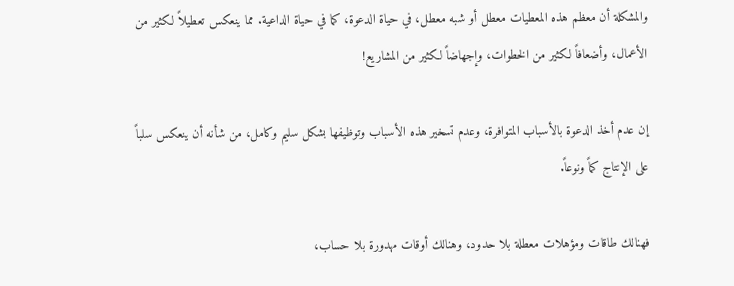والمشكلة أن معظم هذه المعطيات معطل أو شبه معطل، في حياة الدعوة، كما في حياة الداعية. مما ينعكس تعطيلاً لكثير من الأعمال، وأضعافاً لكثير من الخطوات، وإجهاضاً لكثير من المشاريع!

إن عدم أخذ الدعوة بالأسباب المتوافرة، وعدم تسخير هذه الأسباب وتوظيفها بشكل سليم وكامل، من شأنه أن ينعكس سلباً على الإنتاج كماً ونوعاً.

فهنالك طاقات ومؤهلات معطلة بلا حدود، وهنالك أوقات مهدورة بلا حساب،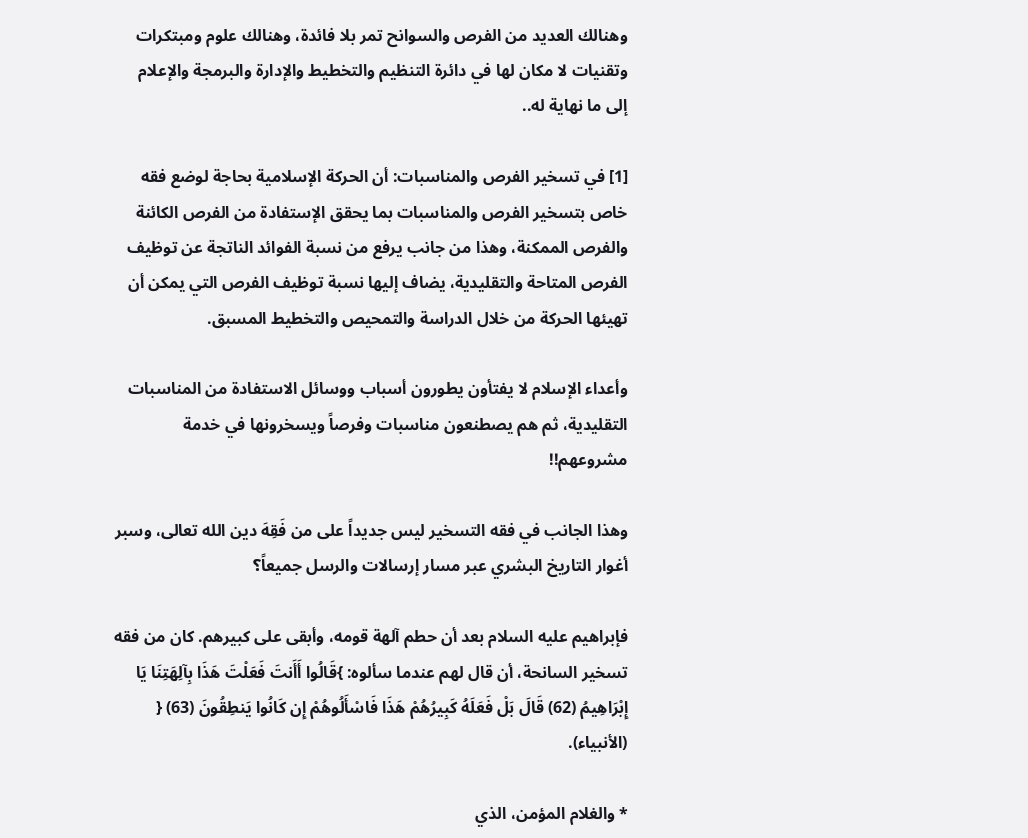وهنالك العديد من الفرص والسوانح تمر بلا فائدة، وهنالك علوم ومبتكرات وتقنيات لا مكان لها في دائرة التنظيم والتخطيط والإدارة والبرمجة والإعلام إلى ما نهاية له..

[1] في تسخير الفرص والمناسبات: أن الحركة الإسلامية بحاجة لوضع فقه خاص بتسخير الفرص والمناسبات بما يحقق الإستفادة من الفرص الكائنة والفرص الممكنة، وهذا من جانب يرفع من نسبة الفوائد الناتجة عن توظيف الفرص المتاحة والتقليدية، يضاف إليها نسبة توظيف الفرص التي يمكن أن تهيئها الحركة من خلال الدراسة والتمحيص والتخطيط المسبق.

وأعداء الإسلام لا يفتأون يطورون أسباب ووسائل الاستفادة من المناسبات التقليدية، ثم هم يصطنعون مناسبات وفرصاً ويسخرونها في خدمة مشروعهم!!

وهذا الجانب في فقه التسخير ليس جديداً على من فَقِهَ دين الله تعالى، وسبر أغوار التاريخ البشري عبر مسار إرسالات والرسل جميعاً؟

فإبراهيم عليه السلام بعد أن حطم آلهة قومه، وأبقى على كبيرهم. كان من فقه تسخير السانحة، أن قال لهم عندما سألوه: }قَالُوا أَأَنتَ فَعَلْتَ هَذَا بِآلِهَتِنَا يَا إِبْرَاهِيمُ (62) قَالَ بَلْ فَعَلَهُ كَبِيرُهُمْ هَذَا فَاسْأَلُوهُمْ إِن كَانُوا يَنطِقُونَ (63) { (الأنبياء).

* والغلام المؤمن، الذي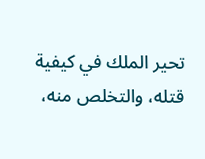تحير الملك في كيفية قتله، والتخلص منه،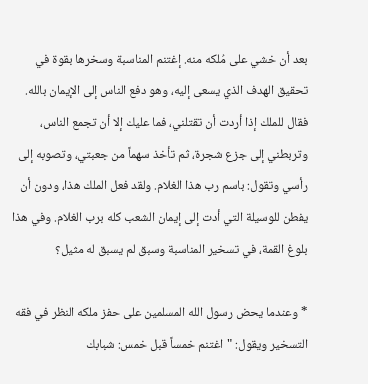بعد أن خشي على مُلكه منه. إغتنم المناسبة وسخرها بقوة في تحقيق الهدف الذي يسعى إليه، وهو دفع الناس إلى الإيمان بالله. فقال للملك إذا أردت أن تقتلني، فما عليك إلا أن تجمع الناس، وتربطني إلى جزع شجرة، ثم تأخذ سهماً من جعبتي، وتصوبه إلى رأسي وتقول: باسم رب هذا الغلام. ولقد فعل الملك هذا، ودون أن يفطن للوسيلة التي أدت إلى إيمان الشعب كله برب الغلام. وفي هذا بلوغ القمة، في تسخير المناسبة وسبق لم يسبق له مثيل؟

* وعندما يحض رسول الله المسلمين على حفز ملكه النظر في فقه التسخير ويقول: "اغتنم خمساً قبل خمس: شبابك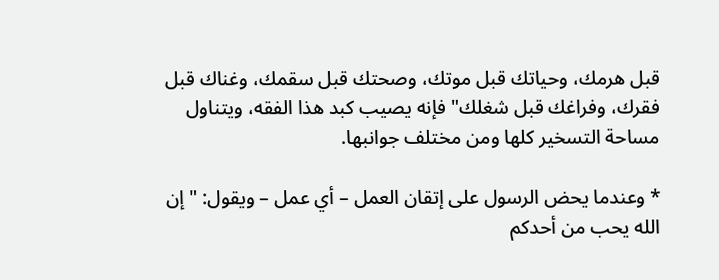قبل هرمك، وحياتك قبل موتك، وصحتك قبل سقمك، وغناك قبل فقرك، وفراغك قبل شغلك" فإنه يصيب كبد هذا الفقه، ويتناول مساحة التسخير كلها ومن مختلف جوانبها.

* وعندما يحض الرسول على إتقان العمل – أي عمل – ويقول: "إن الله يحب من أحدكم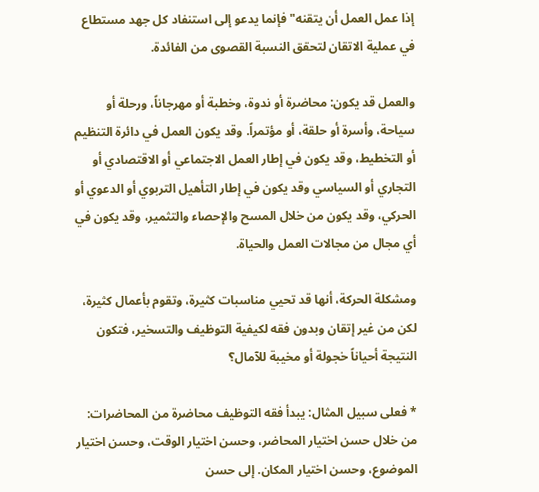إذا عمل العمل أن يتقنه" فإنما يدعو إلى استنفاد كل جهد مستطاع في عملية الاتقان لتحقق النسبة القصوى من الفائدة.

والعمل قد يكون: محاضرة أو ندوة، وخطبة أو مهرجاناً، ورحلة أو سياحة، وأسرة أو حلقة، أو مؤتمراً. وقد يكون العمل في دائرة التنظيم أو التخطيط، وقد يكون في إطار العمل الاجتماعي أو الاقتصادي أو التجاري أو السياسي وقد يكون في إطار التأهيل التربوي أو الدعوي أو الحركي، وقد يكون من خلال المسح والإحصاء والتثمير، وقد يكون في أي مجال من مجالات العمل والحياة.

ومشكلة الحركة، أنها قد تحيي مناسبات كثيرة، وتقوم بأعمال كثيرة، لكن من غير إتقان وبدون فقه لكيفية التوظيف والتسخير، فتكون النتيجة أحياناً خجولة أو مخيبة للآمال؟

* فعلى سبيل المثال: يبدأ فقه التوظيف محاضرة من المحاضرات: من خلال حسن اختيار المحاضر، وحسن اختيار الوقت، وحسن اختيار الموضوع، وحسن اختيار المكان. إلى حسن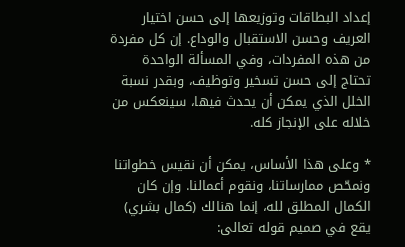إعداد البطاقات وتوزيعها إلى حسن اختيار العريف وحسن الاستقبال والوداع. إن كل مفردة من هذه المفردات، وفي المسألة الواحدة تحتاج إلى حسن تسخير وتوظيف، وبقدر نسبة الخلل الذي يمكن أن يحدث فيها، سينعكس من خلاله على الإنجاز كله.

* وعلى هذا الأساس، يمكن أن نقيس خطواتنا ونمحّص ممارساتنا، ونقوم أعمالنا. وإن كان الكمال المطلق لله، إنما هنالك (كمال بشري) يقع في صميم قوله تعالى: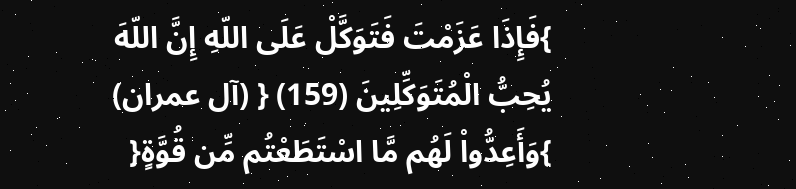}فَإِذَا عَزَمْتَ فَتَوَكَّلْ عَلَى اللّهِ إِنَّ اللّهَ يُحِبُّ الْمُتَوَكِّلِينَ (159) { (آل عمران)  }وَأَعِدُّواْ لَهُم مَّا اسْتَطَعْتُم مِّن قُوَّةٍ{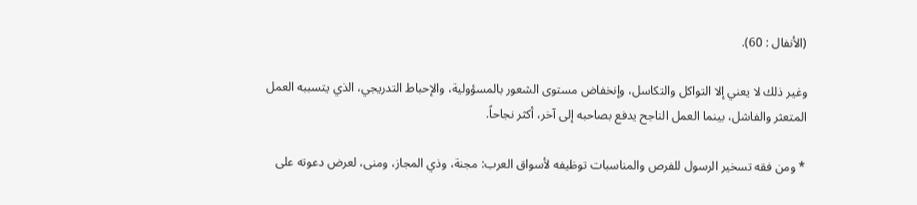(الأنفال : 60).

وغير ذلك لا يعني إلا التواكل والتكاسل، وإنخفاض مستوى الشعور بالمسؤولية، والإحباط التدريجي، الذي يتسببه العمل المتعثر والفاشل، بينما العمل الناجح يدفع بصاحبه إلى آخر، أكثر نجاحاً.

* ومن فقه تسخير الرسول للفرص والمناسبات توظيفه لأسواق العرب: مجنة، وذي المجاز، ومنى، لعرض دعوته على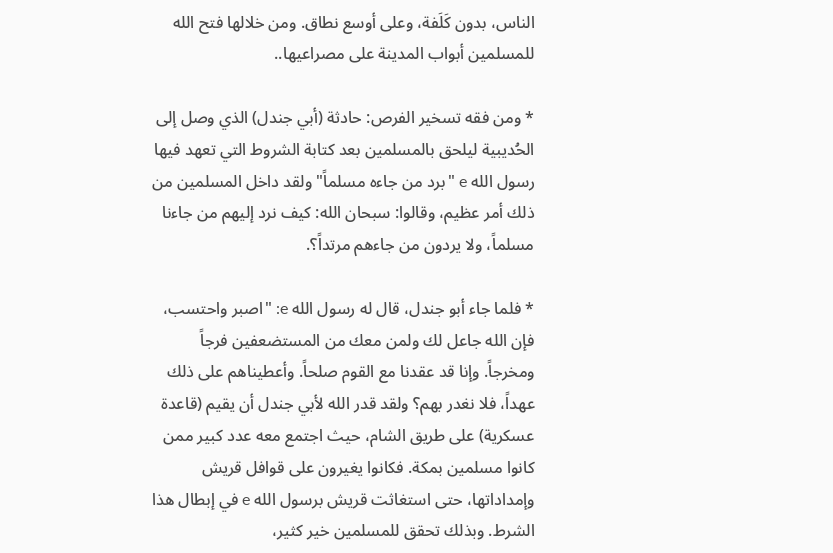الناس، بدون كَلَفة، وعلى أوسع نطاق. ومن خلالها فتح الله للمسلمين أبواب المدينة على مصراعيها..

* ومن فقه تسخير الفرص: حادثة (أبي جندل) الذي وصل إلى الحُديبية ليلحق بالمسلمين بعد كتابة الشروط التي تعهد فيها رسول الله e "برد من جاءه مسلماً" ولقد داخل المسلمين من ذلك أمر عظيم، وقالوا: سبحان الله: كيف نرد إليهم من جاءنا مسلماً، ولا يردون من جاءهم مرتداً؟.

* فلما جاء أبو جندل، قال له رسول الله e: "اصبر واحتسب، فإن الله جاعل لك ولمن معك من المستضعفين فرجاً ومخرجاً. وإنا قد عقدنا مع القوم صلحاً. وأعطيناهم على ذلك عهداً، فلا نغدر بهم؟ ولقد قدر الله لأبي جندل أن يقيم (قاعدة عسكرية) على طريق الشام، حيث اجتمع معه عدد كبير ممن كانوا مسلمين بمكة. فكانوا يغيرون على قوافل قريش وإمداداتها، حتى استغاثت قريش برسول الله e في إبطال هذا الشرط. وبذلك تحقق للمسلمين خير كثير،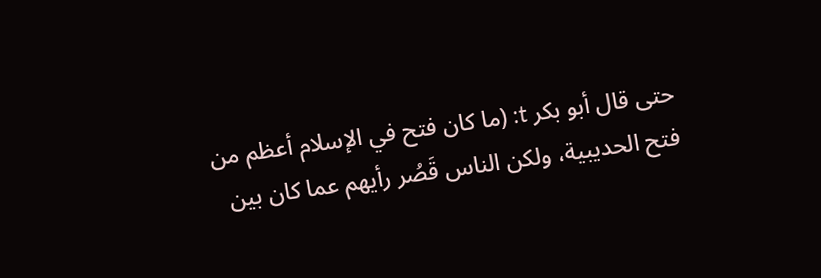حتى قال أبو بكر t: (ما كان فتح في الإسلام أعظم من فتح الحديبية، ولكن الناس قَصُر رأيهم عما كان بين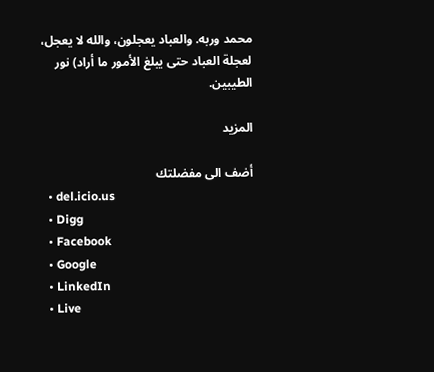محمد وربه. والعباد يعجلون، والله لا يعجل، لعجلة العباد حتى يبلغ الأمور ما أراد) نور الطيبين.

المزيد

أضف الى مفضلتك
  • del.icio.us
  • Digg
  • Facebook
  • Google
  • LinkedIn
  • Live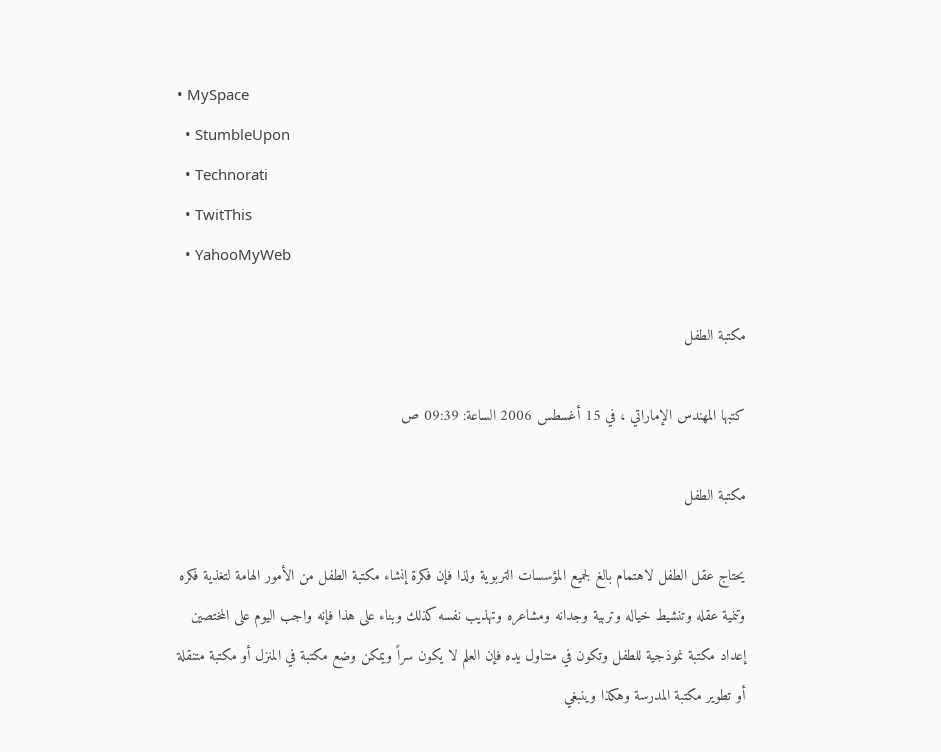• MySpace
  • StumbleUpon
  • Technorati
  • TwitThis
  • YahooMyWeb

مكتبة الطفل

كتبها المهندس الإماراتي ، في 15 أغسطس 2006 الساعة: 09:39 ص

مكتبة الطفل

يحتاج عقل الطفل لاهتمام بالغ لجميع المؤسسات التربوية ولذا فإن فكرة إنشاء مكتبة الطفل من الأمور الهامة لتغذية فكره وتنمية عقله وتنشيط خياله وتربية وجدانه ومشاعره وتهذيب نفسه كذلك وبناء على هذا فإنه واجب اليوم على المختصين إعداد مكتبة نموذجية للطفل وتكون في متناول يده فإن العلم لا يكون سراً ويمكن وضع مكتبة في المنزل أو مكتبة متنقلة أو تطوير مكتبة المدرسة وهكذا وينبغي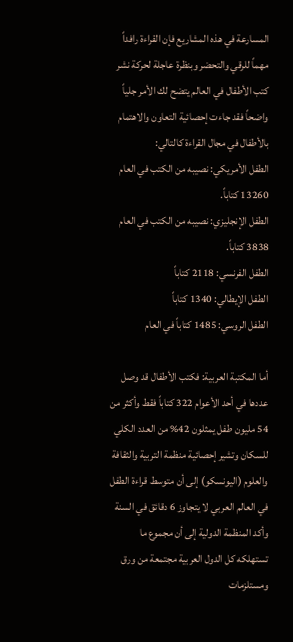المسارعة في هذه المشاريع فإن القراءة رافداً مهماً للرقي والتحضر وبنظرة عاجلة لحركة نشر كتب الأطفال في العالم يتضح لك الأمر جلياً واضحاً فقد جاءت إحصائية التعاون والاهتمام بالأطفال في مجال القراءة كالتالي:
الطفل الأمريكي: نصيبه من الكتب في العام 13260 كتاباً.
الطفل الإنجليزي: نصيبه من الكتب في العام 3838 كتاباً.
الطفل الفرنسي: 2118 كتاباً
الطفل الإيطالي: 1340 كتاباً
الطفل الروسي: 1485 كتاباً في العام

أما المكتبة العربية: فكتب الأطفال قد وصل عددها في أحد الأعوام 322 كتاباً فقط وأكثر من 54 مليون طفل يمثلون 42% من العدد الكلي للسكان وتشير إحصائية منظمة التربية والثقافة والعلوم (اليونسكو) إلى أن متوسط قراءة الطفل في العالم العربي لا يتجاوز 6 دقائق في السنة وأكد المنظمة الدولية إلى أن مجموع ما تستهلكه كل الدول العربية مجتمعة من ورق ومستلزمات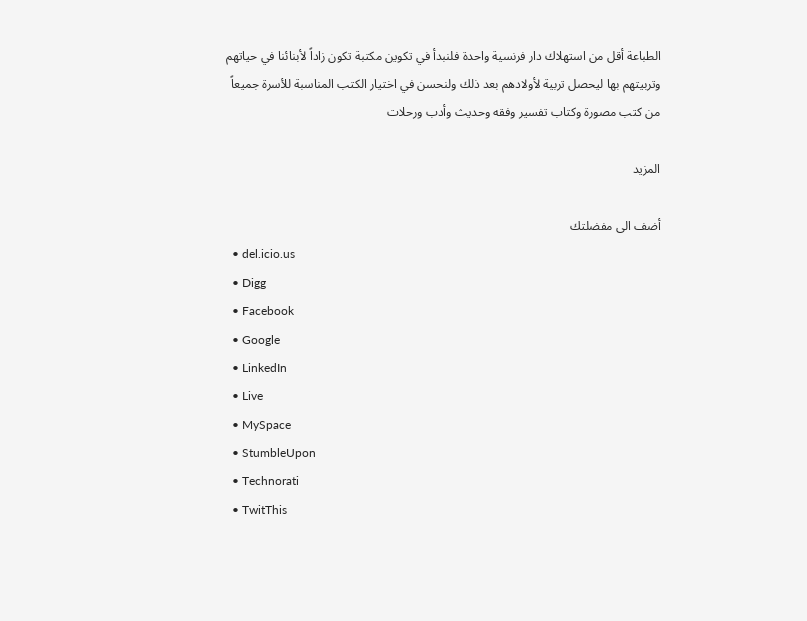الطباعة أقل من استهلاك دار فرنسية واحدة فلنبدأ في تكوين مكتبة تكون زاداً لأبنائنا في حياتهم وتربيتهم بها ليحصل تربية لأولادهم بعد ذلك ولنحسن في اختيار الكتب المناسبة للأسرة جميعاً من كتب مصورة وكتاب تفسير وفقه وحديث وأدب ورحلات

المزيد

أضف الى مفضلتك
  • del.icio.us
  • Digg
  • Facebook
  • Google
  • LinkedIn
  • Live
  • MySpace
  • StumbleUpon
  • Technorati
  • TwitThis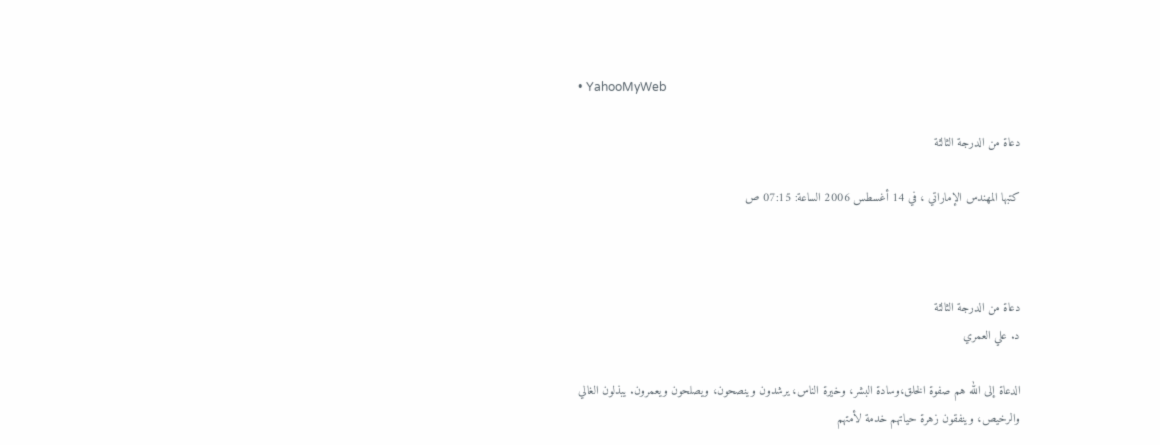• YahooMyWeb

دعاة من الدرجة الثالثة

كتبها المهندس الإماراتي ، في 14 أغسطس 2006 الساعة: 07:15 ص



دعاة من الدرجة الثالثة
د. علي العمري

الدعاة إلى الله هم صفوة الخلق،وسادة البشر، وخيرة الناس، يرشدون وينصحون، ويصلحون ويعمرون. يبذلون الغالي والرخيص، وينفقون زهرة حياتهم خدمة لأمتهم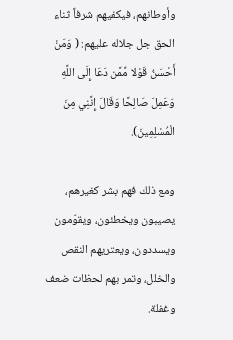وأوطانهم، فيكفيهم شرفاً ثناء الحق جل جلاله عليهم: ( وَمَنْ أَحْسَنُ قَوْلا مِّمَّن دَعَا إِلَى اللَّهِ وَعَمِلَ صَالِحًا وَقَالَ إِنَّنِي مِنَ الْمُسْلِمِينَ).

ومع ذلك فهم بشر كغيرهم، يصيبون ويخطئون، ويقوّمون ويسددون، ويعتريهم النقص والخلل، وتمر بهم لحظات ضعف وغفلة.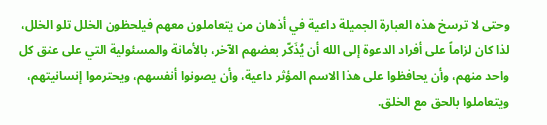وحتى لا ترسخ هذه العبارة الجميلة داعية في أذهان من يتعاملون معهم فيلحظون الخلل تلو الخلل، لذا كان لزاماً على أفراد الدعوة إلى الله أن يُذَكّر بعضهم الآخر، بالأمانة والمسئولية التي على عنق كل واحد منهم، وأن يحافظوا على هذا الاسم المؤثر داعية، وأن يصونوا أنفسهم، ويحترموا إنسانيتهم، ويتعاملوا بالحق مع الخلق.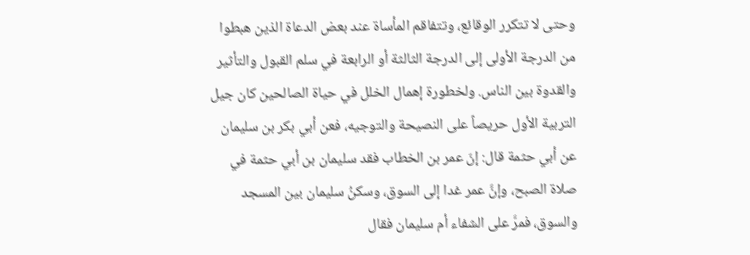وحتى لا تتكرر الوقائع، وتتفاقم المأساة عند بعض الدعاة الذين هبطوا من الدرجة الأولى إلى الدرجة الثالثة أو الرابعة في سلم القبول والتأثير والقدوة بين الناس. ولخطورة إهمال الخلل في حياة الصالحين كان جيل التربية الأول حريصاً على النصيحة والتوجيه، فعن أبي بكر بن سليمان عن أبي حثمة قال: إنّ عمر بن الخطاب فقد سليمان بن أبي حثمة في صلاة الصبح، وإنَّ عمر غدا إلى السوق، وسكنُ سليمان بين المسجد والسوق، فمرَّ على الشفاء أم سليمان فقال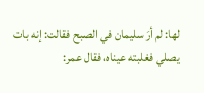لها: لم أرَ سليمان في الصبح فقالت: إنه بات يصلي فغلبته عيناه، فقال عمر: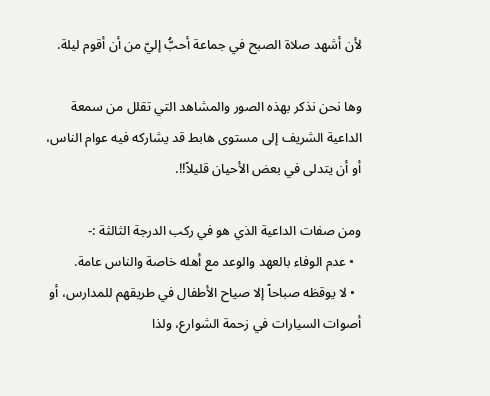لأن أشهد صلاة الصبح في جماعة أحبُّ إليّ من أن أقوم ليلة.

وها نحن نذكر بهذه الصور والمشاهد التي تقلل من سمعة الداعية الشريف إلى مستوى هابط قد يشاركه فيه عوام الناس، أو أن يتدلى في بعض الأحيان قليلاً!!.

ومن صفات الداعية الذي هو في ركب الدرجة الثالثة :-
  • عدم الوفاء بالعهد والوعد مع أهله خاصة والناس عامة.
  • لا يوقظه صباحاً إلا صياح الأطفال في طريقهم للمدارس، أو أصوات السيارات في زحمة الشوارع، ولذا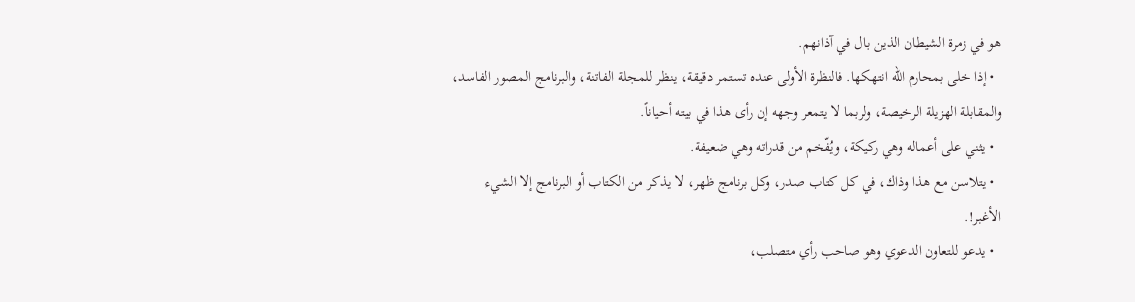هو في زمرة الشيطان الذين بال في آذانهم.
  • إذا خلى بمحارم الله انتهكها. فالنظرة الأولى عنده تستمر دقيقة، ينظر للمجلة الفاتنة، والبرنامج المصور الفاسد، والمقابلة الهزيلة الرخيصة، ولربما لا يتمعر وجهه إن رأى هذا في بيته أحياناً.
  • يثني على أعماله وهي ركيكة، ويُفّخم من قدراته وهي ضعيفة.
  • يتلاسن مع هذا وذاك، في كل كتاب صدر، وكل برنامج ظهر، لا يذكر من الكتاب أو البرنامج إلا الشيء الأغبر!.
  • يدعو للتعاون الدعوي وهو صاحب رأي متصلب،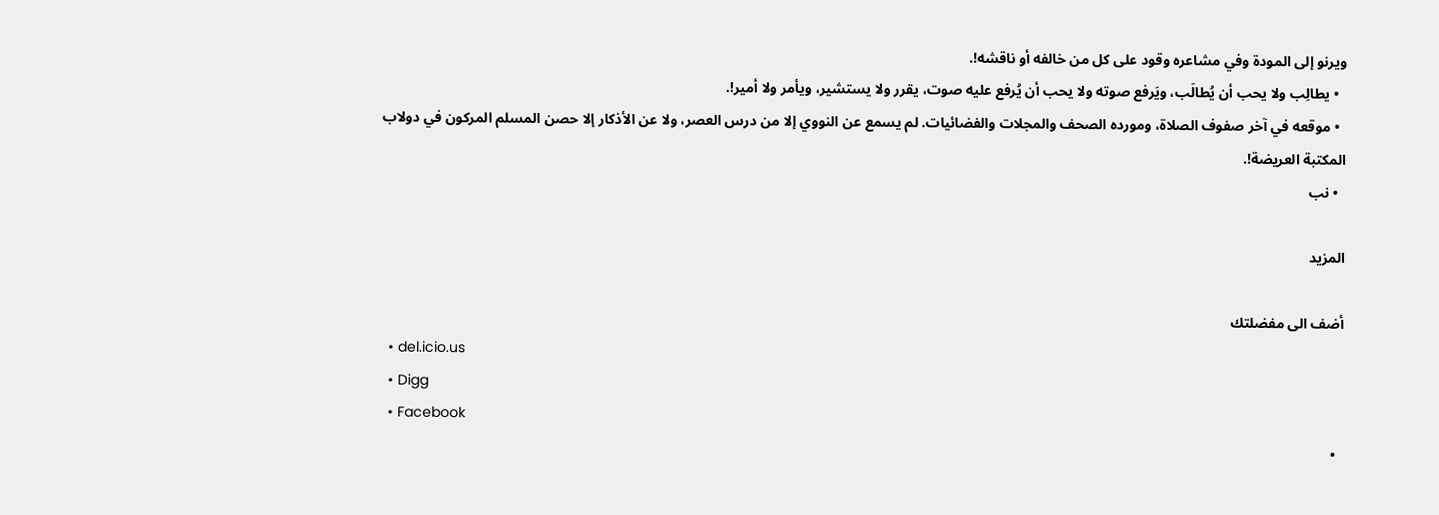ويرنو إلى المودة وفي مشاعره وقود على كل من خالفه أو ناقشه!.
  • يطالِب ولا يحب أن يُطالَب، ويَرفع صوته ولا يحب أن يُرفع عليه صوت، يقرر ولا يستشير، ويأمر ولا أمير!.
  • موقعه في آخر صفوف الصلاة، ومورده الصحف والمجلات والفضائيات. لم يسمع عن النووي إلا من درس العصر، ولا عن الأذكار إلا حصن المسلم المركون في دولاب المكتبة العريضة!.
  • نب

المزيد

أضف الى مفضلتك
  • del.icio.us
  • Digg
  • Facebook
  •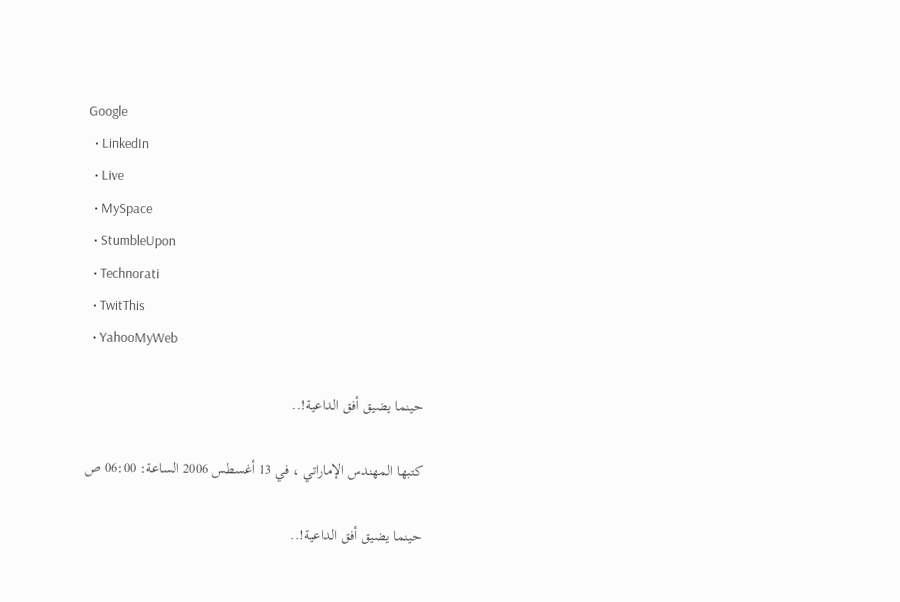Google
  • LinkedIn
  • Live
  • MySpace
  • StumbleUpon
  • Technorati
  • TwitThis
  • YahooMyWeb

حينما يضيق أفق الداعية!..

كتبها المهندس الإماراتي ، في 13 أغسطس 2006 الساعة: 06:00 ص

حينما يضيق أفق الداعية!..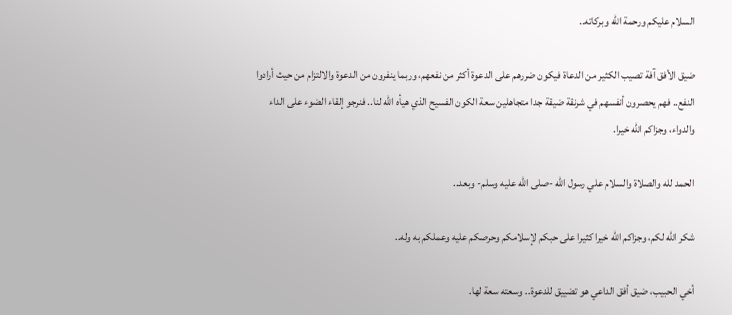السلام عليكم ورحمة الله وبركاته..

ضيق الأفق آفة تصيب الكثير من الدعاة فيكون ضررهم على الدعوة أكثر من نفعهم، وربما ينفرون من الدعوة والالتزام من حيث أرادوا النفع.. فهم يحصرون أنفسهم في شرنقة ضيقة جدا متجاهلين سعة الكون الفسيح الذي هيأه الله لنا.. فنرجو إلقاء الضوء على الداء والدواء، وجزاكم الله خيرا.

الحمد لله والصلاة والسلام علي رسول الله -صلى الله عليه وسلم- وبعد..

شكر الله لكم، وجزاكم الله خيرا كثيرا على حبكم لإسلامكم وحرصكم عليه وعملكم به وله..

أخي الحبيب، ضيق أفق الداعي هو تضييق للدعوة.. وسعته سعة لها.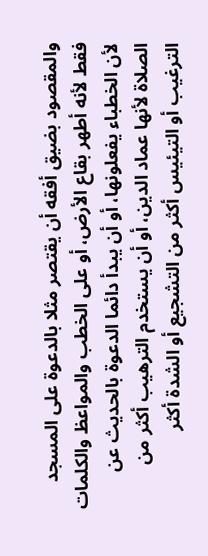والمقصود بضيق أفقه أن يقتصر مثلا بالدعوة على المسجد فقط لأنه أطهر بقاع الأرض، أو على الخطب والمواعظ والكلمات لأن الخطباء يفعلونها، أو أن يبدأ دائما الدعوة بالحديث عن الصلاة لأنها عماد الدين، أو أن يستخدم الترهيب أكثر من الترغيب أو التيئيس أكثر من التشجيع أو الشدة أكثر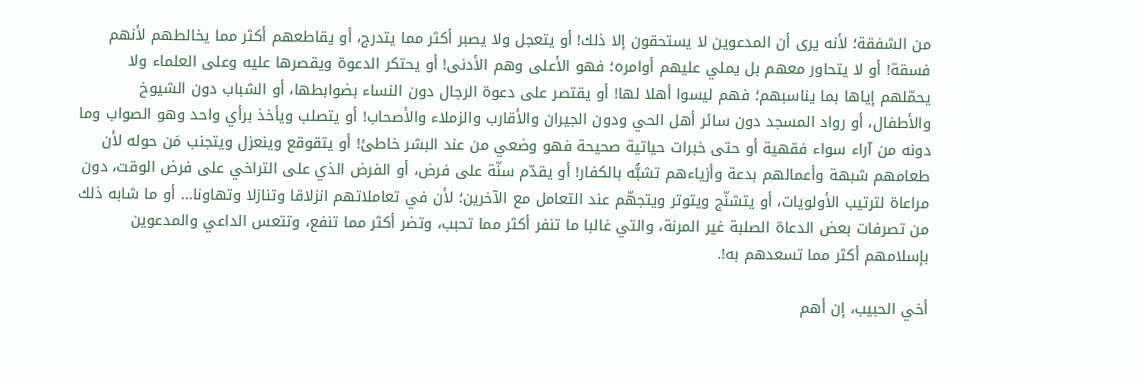من الشفقة؛ لأنه يرى أن المدعوين لا يستحقون إلا ذلك! أو يتعجل ولا يصبر أكثر مما يتدرج، أو يقاطعهم أكثر مما يخالطهم لأنهم فسقة! أو لا يتحاور معهم بل يملي عليهم أوامره؛ فهو الأعلى وهم الأدنى! أو يحتكر الدعوة ويقصرها عليه وعلى العلماء ولا يحمّلهم إياها بما يناسبهم؛ فهم ليسوا أهلا لها! أو يقتصر على دعوة الرجال دون النساء بضوابطها، أو الشباب دون الشيوخ والأطفال، أو رواد المسجد دون سائر أهل الحي ودون الجيران والأقارب والزملاء والأصحاب! أو يتصلب ويأخذ برأي واحد وهو الصواب وما دونه من آراء سواء فقهية أو حتى خبرات حياتية صحيحة فهو وضعي من عند البشر خاطئ! أو يتقوقع وينعزل ويتجنب مَن حوله لأن طعامهم شبهة وأعمالهم بدعة وأزياءهم تشبُّه بالكفار! أو يقدّم سنّة على فرض، أو الفرض الذي على التراخي على فرض الوقت، دون مراعاة لترتيب الأولويات، أو يتشنّج ويتوتر ويتجهّم عند التعامل مع الآخرين؛ لأن في تعاملاتهم انزلاقا وتنازلا وتهاونا… أو ما شابه ذلك من تصرفات بعض الدعاة الصلبة غير المرنة، والتي غالبا ما تنفر أكثر مما تحبب، وتضر أكثر مما تنفع، وتتعس الداعي والمدعوين بإسلامهم أكثر مما تسعدهم به!.

أخي الحبيب، إن أهم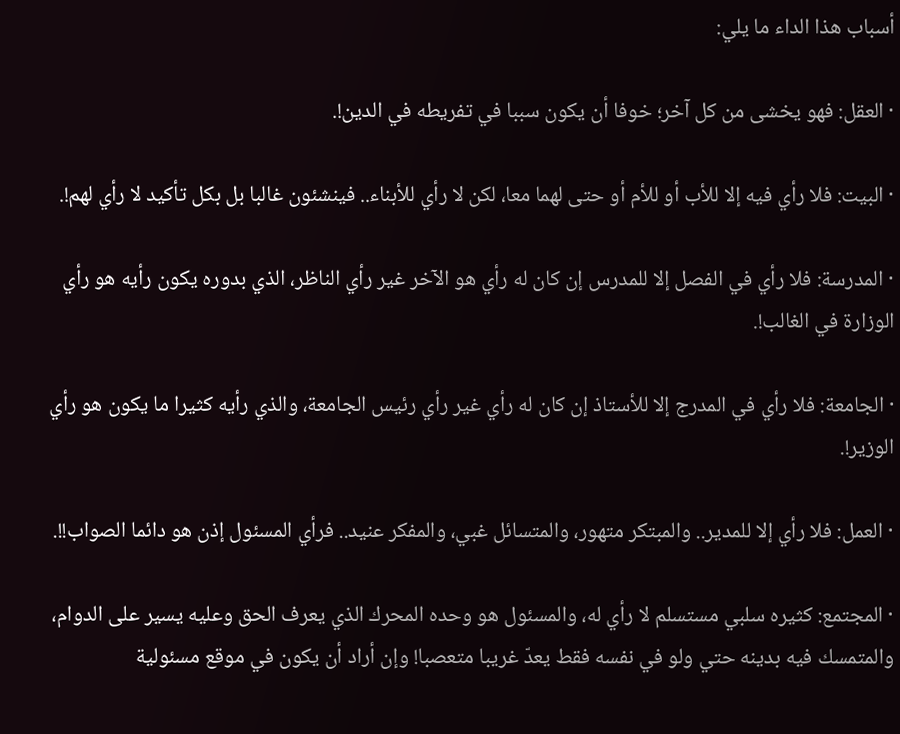أسباب هذا الداء ما يلي:

· العقل: فهو يخشى من كل آخر؛ خوفا أن يكون سببا في تفريطه في الدين!.

· البيت: فلا رأي فيه إلا للأب أو للأم أو حتى لهما معا، لكن لا رأي للأبناء.. فينشئون غالبا بل بكل تأكيد لا رأي لهم!.

· المدرسة: فلا رأي في الفصل إلا للمدرس إن كان له رأي هو الآخر غير رأي الناظر، الذي بدوره يكون رأيه هو رأي الوزارة في الغالب!.

· الجامعة: فلا رأي في المدرج إلا للأستاذ إن كان له رأي غير رأي رئيس الجامعة، والذي رأيه كثيرا ما يكون هو رأي الوزير!.

· العمل: فلا رأي إلا للمدير.. والمبتكر متهور، والمتسائل غبي، والمفكر عنيد.. فرأي المسئول إذن هو دائما الصواب!!.

· المجتمع: كثيره سلبي مستسلم لا رأي له، والمسئول هو وحده المحرك الذي يعرف الحق وعليه يسير على الدوام، والمتمسك فيه بدينه حتي ولو في نفسه فقط يعدّ غريبا متعصبا! وإن أراد أن يكون في موقع مسئولية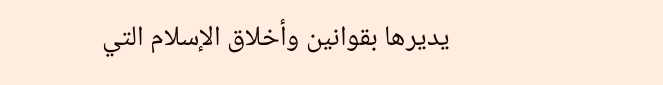يديرها بقوانين وأخلاق الإسلام التي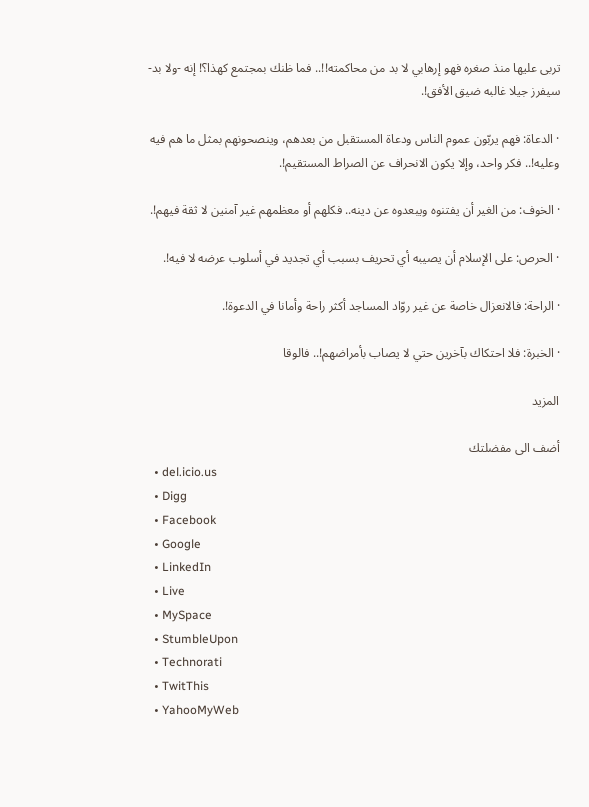تربى عليها منذ صغره فهو إرهابي لا بد من محاكمته!!.. فما ظنك بمجتمع كهذا؟! إنه -ولا بد- سيفرز جيلا غالبه ضيق الأفق!.

· الدعاة: فهم يربّون عموم الناس ودعاة المستقبل من بعدهم، وينصحونهم بمثل ما هم فيه وعليه!.. فكر واحد، وإلا يكون الانحراف عن الصراط المستقيم!.

· الخوف: من الغير أن يفتنوه ويبعدوه عن دينه.. فكلهم أو معظمهم غير آمنين لا ثقة فيهم!.

· الحرص: على الإسلام أن يصيبه أي تحريف بسبب أي تجديد في أسلوب عرضه لا فيه!.

· الراحة: فالانعزال خاصة عن غير روّاد المساجد أكثر راحة وأمانا في الدعوة!.

· الخبرة: فلا احتكاك بآخرين حتي لا يصاب بأمراضهم!.. فالوقا

المزيد

أضف الى مفضلتك
  • del.icio.us
  • Digg
  • Facebook
  • Google
  • LinkedIn
  • Live
  • MySpace
  • StumbleUpon
  • Technorati
  • TwitThis
  • YahooMyWeb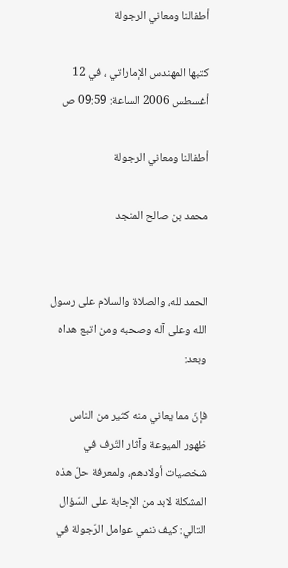أطفالنا ومعاني الرجولة

كتبها المهندس الإماراتي ، في 12 أغسطس 2006 الساعة: 09:59 ص

أطفالنا ومعاني الرجولة

محمد بن صالح المنجد


الحمد لله، والصلاة والسلام على رسول الله وعلى آله وصحبه ومن اتبع هداه وبعد:

فإنّ مما يعاني منه كثير من الناس ظهور الميوعة وآثار التّرف في شخصيات أولادهم، ولمعرفة حلّ هذه المشكلة لابد من الإجابة على السّؤال التالي: كيف ننمي عوامل الرّجولة في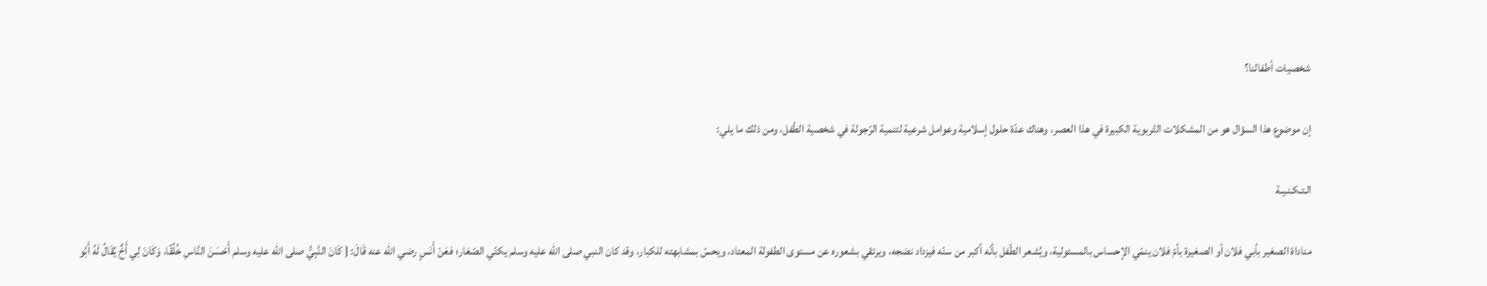شخصيات أطفالنا؟

إن موضوع هذا السؤال هو من المشكلات التّربوية الكبيرة في هذا العصر، وهناك عدّة حلول إسلامية وعوامل شرعية لتنمية الرّجولة في شخصية الطّفل، ومن ذلك ما يلي:

الـتـكـنـيـة

مناداة الصغير بأبي فلان أو الصغيرة بأمّ فلان ينمّي الإحساس بالمسئولية، ويُشعر الطّفل بأنّه أكبر من سنّه فيزداد نضجه، ويرتقي بشعوره عن مستوى الطفولة المعتاد، ويحسّ بمشابهته للكبار، وقد كان النبي صلى الله عليه وسلم يكنّي الصّغار؛ فعَنْ أَنَسٍ رضي الله عنه قَالَ: { كَانَ النَّبِيُّ صلى الله عليه وسلم أَحْسَنَ النَّاسِ خُلُقًا، وَكَانَ لِي أَخٌ يُقَالُ لَهُ أَبُو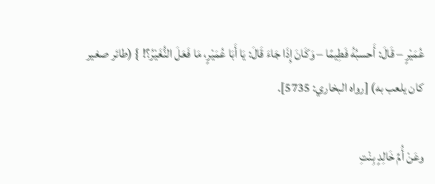عُمَيْرٍ – قَالَ: أَحسبُهُ فَطِيمًا – وَكَانَ إِذَا جَاءَ قَالَ: يَا أَبَا عُمَيْرٍ، مَا فَعَلَ النُّغَيْرُ؟! } (طائر صغير كان يلعب به) [رواه البخاري: 5735].

وعَنْ أُمِّ خَالِدٍ بِنْتِ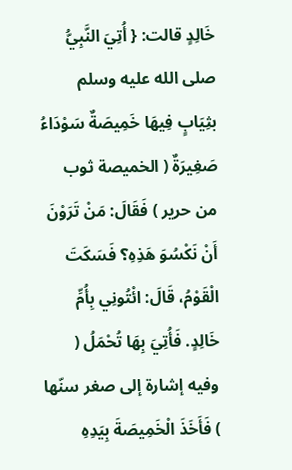خَالِدٍ قالت: { أُتِيَ النَّبِيُّ صلى الله عليه وسلم بثِيَابٍ فِيهَا خَمِيصَةٌ سَوْدَاءُ صَغِيرَةٌ ( الخميصة ثوب من حرير ) فَقَالَ: مَنْ تَرَوْنَ أَنْ نَكْسُوَ هَذِهِ؟ فَسَكَتَ الْقَوْمُ، قَالَ: ائْتُونِي بِأُمِّ خَالِدٍ. فَأُتِيَ بِهَا تُحْمَلُ ( وفيه إشارة إلى صغر سنّها ) فَأَخَذَ الْخَمِيصَةَ بِيَدِهِ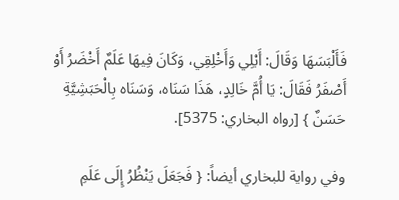فَأَلْبَسَهَا وَقَالَ: أَبْلِي وَأَخْلِقِي، وَكَانَ فِيهَا عَلَمٌ أَخْضَرُ أَوْ أَصْفَرُ فَقَالَ: يَا أُمَّ خَالِدٍ، هَذَا سَنَاه، وَسَنَاه بِالْحَبَشِيَّةِ حَسَنٌ } [رواه البخاري: 5375].

وفي رواية للبخاري أيضاً: { فَجَعَلَ يَنْظُرُ إِلَى عَلَمِ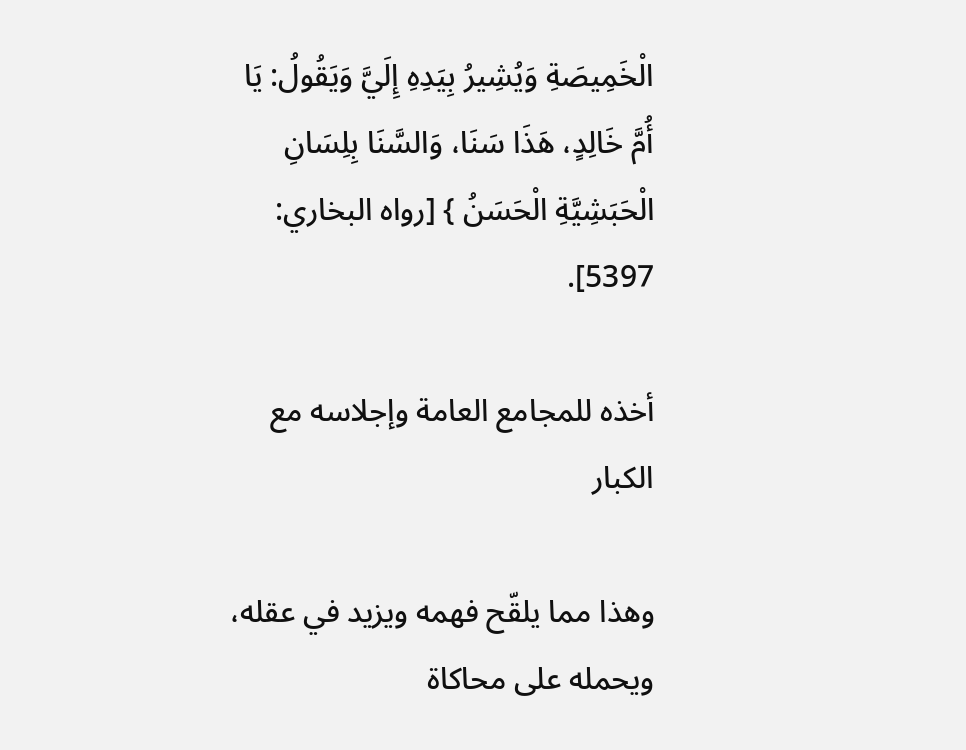الْخَمِيصَةِ وَيُشِيرُ بِيَدِهِ إِلَيَّ وَيَقُولُ: يَا أُمَّ خَالِدٍ، هَذَا سَنَا، وَالسَّنَا بِلِسَانِ الْحَبَشِيَّةِ الْحَسَنُ } [رواه البخاري: 5397].

أخذه للمجامع العامة وإجلاسه مع الكبار

وهذا مما يلقّح فهمه ويزيد في عقله، ويحمله على محاكاة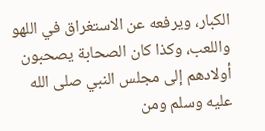الكبار، ويرفعه عن الاستغراق في اللهو واللعب، وكذا كان الصحابة يصحبون أولادهم إلى مجلس النبي صلى الله عليه وسلم ومن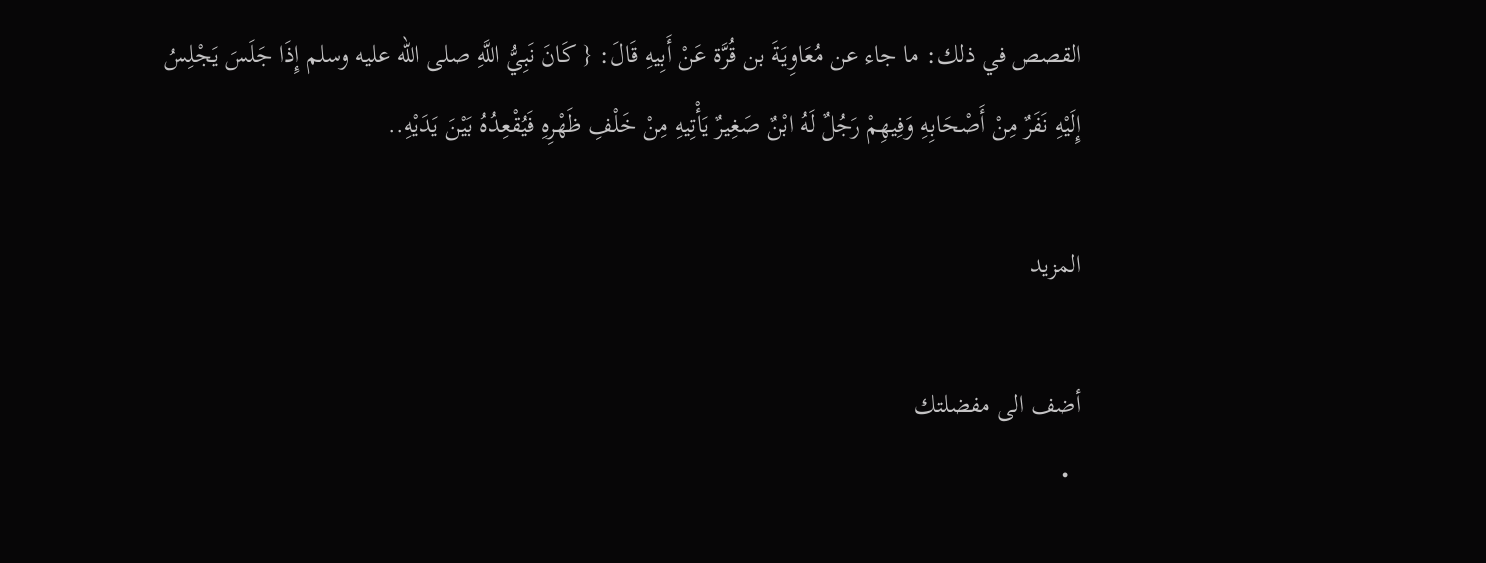القصص في ذلك: ما جاء عن مُعَاوِيَةَ بن قُرَّة عَنْ أَبِيهِ قَالَ: { كَانَ نَبِيُّ اللَّهِ صلى الله عليه وسلم إِذَا جَلَسَ يَجْلِسُ إِلَيْهِ نَفَرٌ مِنْ أَصْحَابِهِ وَفِيهِمْ رَجُلٌ لَهُ ابْنٌ صَغِيرٌ يَأْتِيهِ مِنْ خَلْفِ ظَهْرِهِ فَيُقْعِدُهُ بَيْنَ يَدَيْهِ..

المزيد

أضف الى مفضلتك
  •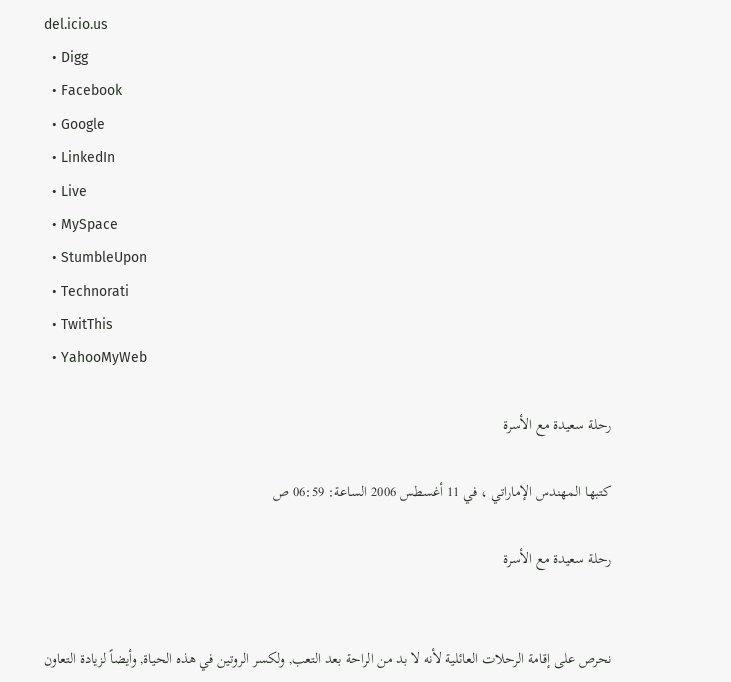del.icio.us
  • Digg
  • Facebook
  • Google
  • LinkedIn
  • Live
  • MySpace
  • StumbleUpon
  • Technorati
  • TwitThis
  • YahooMyWeb

رحلة سعيدة مع الأسرة

كتبها المهندس الإماراتي ، في 11 أغسطس 2006 الساعة: 06:59 ص

رحلة سعيدة مع الأسرة


نحرص على إقامة الرحلات العائلية لأنه لا بد من الراحة بعد التعب, ولكسر الروتين في هذه الحياة, وأيضاً لزيادة التعاون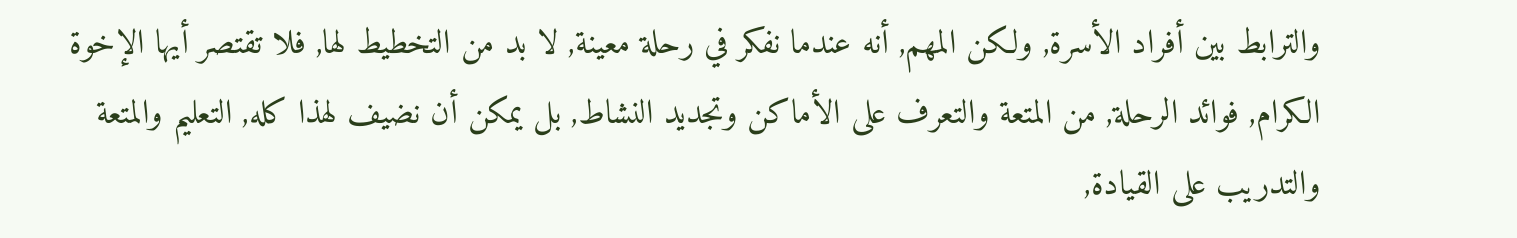والترابط بين أفراد الأسرة, ولكن المهم, أنه عندما نفكر في رحلة معينة, لا بد من التخطيط لها, فلا تقتصر أيها الإخوة الكرام, فوائد الرحلة, من المتعة والتعرف على الأماكن وتجديد النشاط, بل يمكن أن نضيف لهذا كله, التعليم والمتعة والتدريب على القيادة,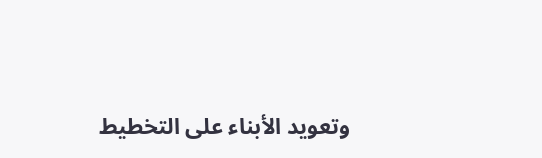وتعويد الأبناء على التخطيط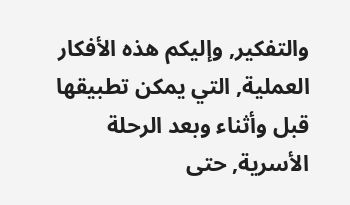والتفكير, وإليكم هذه الأفكار العملية, التي يمكن تطبيقها قبل وأثناء وبعد الرحلة الأسرية, حتى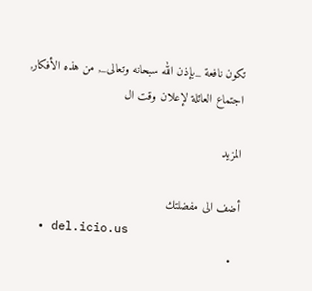تكون نافعة _بإذن الله سبحانه وتعالى_, من هذه الأفكار, اجتماع العائلة لإعلان وقت ال

المزيد

أضف الى مفضلتك
  • del.icio.us
  •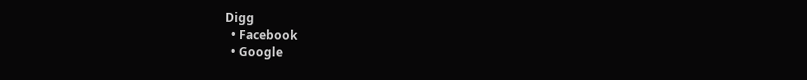Digg
  • Facebook
  • Google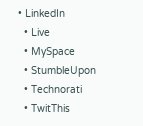• LinkedIn
  • Live
  • MySpace
  • StumbleUpon
  • Technorati
  • TwitThis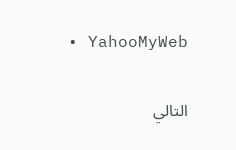• YahooMyWeb

التالي